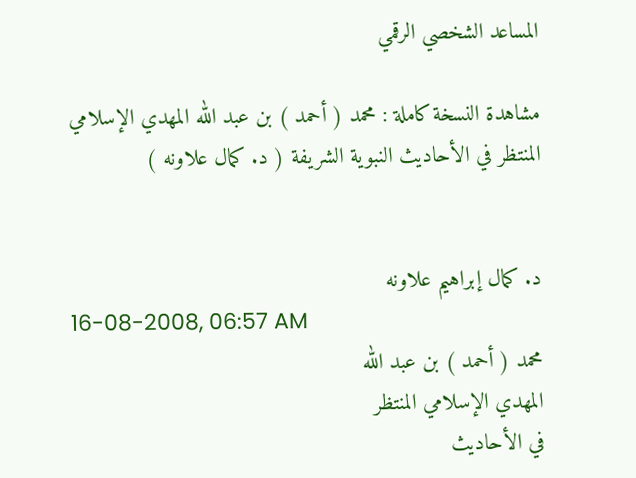المساعد الشخصي الرقمي

مشاهدة النسخة كاملة : محمد ( أحمد ) بن عبد الله المهدي الإسلامي المنتظر في الأحاديث النبوية الشريفة ( د. كمال علاونه )


د. كمال إبراهيم علاونه
16-08-2008, 06:57 AM
محمد ( أحمد ) بن عبد الله
المهدي الإسلامي المنتظر
في الأحاديث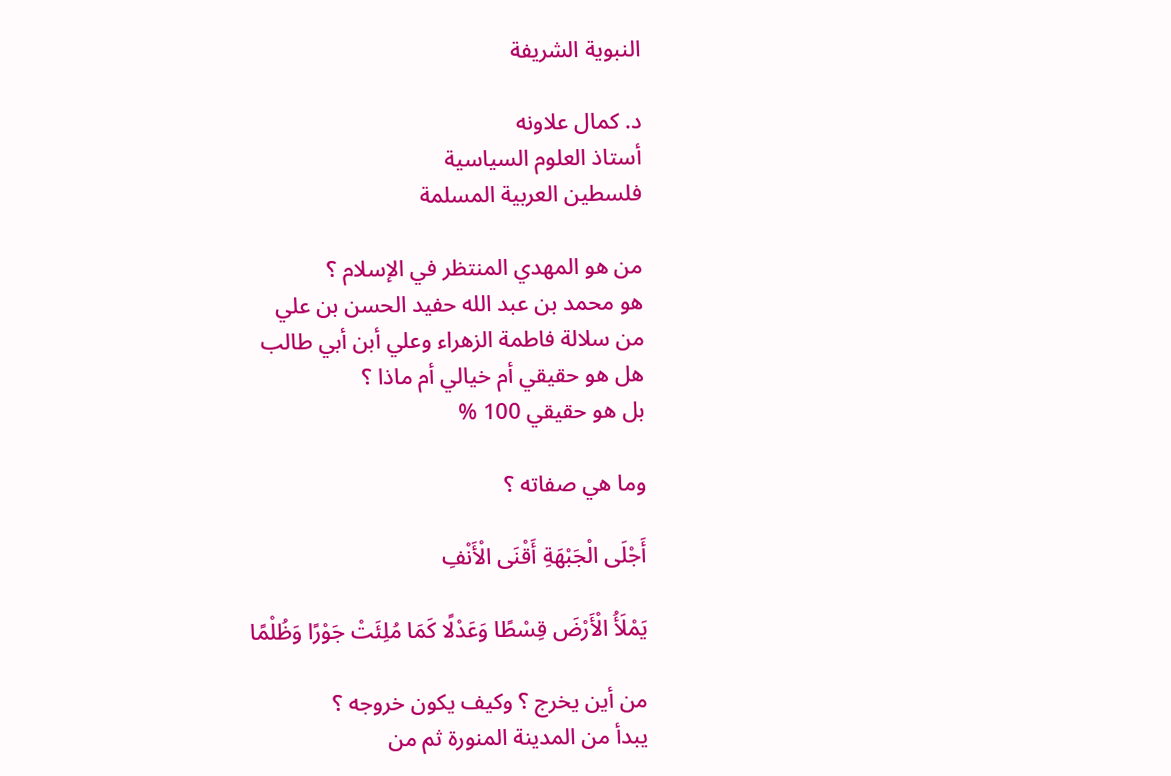النبوية الشريفة

د. كمال علاونه
أستاذ العلوم السياسية
فلسطين العربية المسلمة

من هو المهدي المنتظر في الإسلام ؟
هو محمد بن عبد الله حفيد الحسن بن علي
من سلالة فاطمة الزهراء وعلي أبن أبي طالب
هل هو حقيقي أم خيالي أم ماذا ؟
بل هو حقيقي 100 %

وما هي صفاته ؟

أَجْلَى الْجَبْهَةِ أَقْنَى الْأَنْفِ

يَمْلَأُ الْأَرْضَ قِسْطًا وَعَدْلًا كَمَا مُلِئَتْ جَوْرًا وَظُلْمًا

من أين يخرج ؟ وكيف يكون خروجه ؟
يبدأ من المدينة المنورة ثم من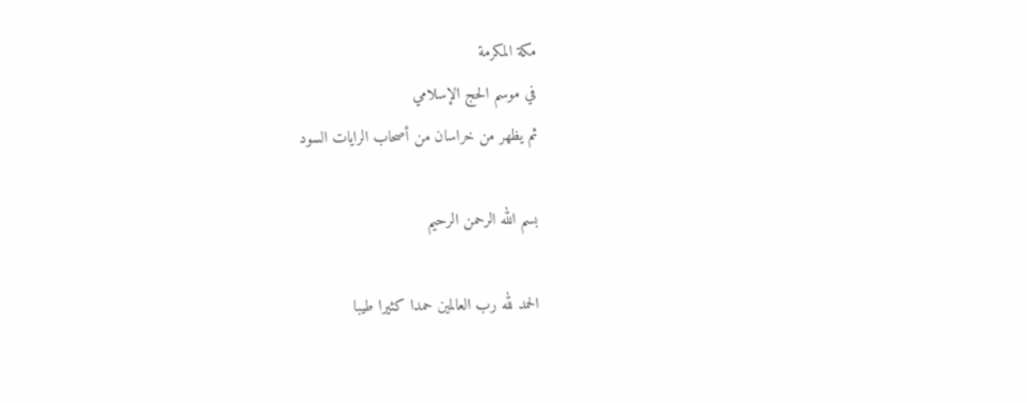مكة المكرمة
في موسم الحج الإسلامي
ثم يظهر من خراسان من أصحاب الرايات السود

بسم الله الرحمن الرحيم

الحمد لله رب العالمين حمدا كثيرا طيبا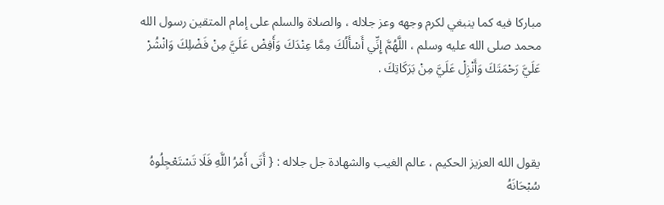مباركا فيه كما ينبغي لكرم وجهه وعز جلاله ، والصلاة والسلم على إمام المتقين رسول الله محمد صلى الله عليه وسلم ، اللَّهُمَّ إِنِّي أَسْأَلُكَ مِمَّا عِنْدَكَ وَأَفِضْ عَلَيَّ مِنْ فَضْلِكَ وَانْشُرْ عَلَيَّ رَحْمَتَكَ وَأَنْزِلْ عَلَيَّ مِنْ بَرَكَاتِكَ .



يقول الله العزيز الحكيم ، عالم الغيب والشهادة جل جلاله : { أَتَى أَمْرُ اللَّهِ فَلَا تَسْتَعْجِلُوهُ سُبْحَانَهُ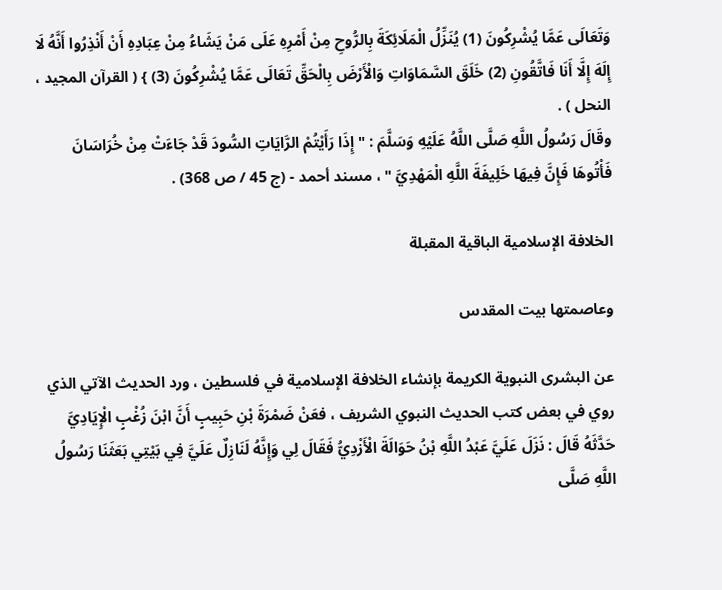وَتَعَالَى عَمَّا يُشْرِكُونَ (1) يُنَزِّلُ الْمَلَائِكَةَ بِالرُّوحِ مِنْ أَمْرِهِ عَلَى مَنْ يَشَاءُ مِنْ عِبَادِهِ أَنْ أَنْذِرُوا أَنَّهُ لَا إِلَهَ إِلَّا أَنَا فَاتَّقُونِ (2) خَلَقَ السَّمَاوَاتِ وَالْأَرْضَ بِالْحَقِّ تَعَالَى عَمَّا يُشْرِكُونَ (3) } ( القرآن المجيد ، النحل ) .
وقَالَ رَسُولُ اللَّهِ صَلَّى اللَّهُ عَلَيْهِ وَسَلَّمَ : " إِذَا رَأَيْتُمْ الرَّايَاتِ السُّودَ قَدْ جَاءَتْ مِنْ خُرَاسَانَ فَأْتُوهَا فَإِنَّ فِيهَا خَلِيفَةَ اللَّهِ الْمَهْدِيَّ " ، مسند أحمد - (ج 45 / ص 368) .

الخلافة الإسلامية الباقية المقبلة

وعاصمتها بيت المقدس

عن البشرى النبوية الكريمة بإنشاء الخلافة الإسلامية في فلسطين ، ورد الحديث الآتي الذي روي في بعض كتب الحديث النبوي الشريف ، فعَنْ ضَمْرَةَ بْنِ حَبِيبٍ أَنَّ ابْنَ زُغْبٍ الْإِيَادِيَّ حَدَّثَهُ قَالَ : نَزَلَ عَلَيَّ عَبْدُ اللَّهِ بْنُ حَوَالَةَ الْأَزْدِيُّ فَقَالَ لِي وَإِنَّهُ لَنَازِلٌ عَلَيَّ فِي بَيْتِي بَعَثَنَا رَسُولُ اللَّهِ صَلَّى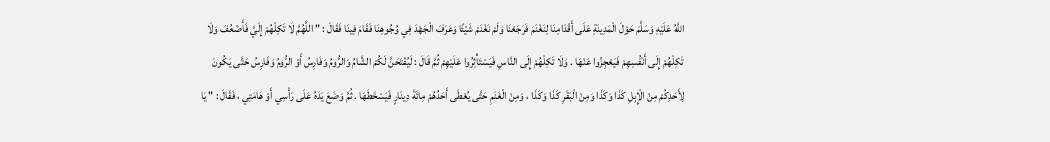اللَّهُ عَلَيْهِ وَسَلَّمَ حَوْلَ الْمَدِينَةِ عَلَى أَقْدَامِنَا لِنَغْنَمَ فَرَجَعْنَا وَلَمْ نَغْنَمْ شَيْئًا وَعَرَفَ الْجَهْدَ فِي وُجُوهِنَا فَقَامَ فِينَا فَقَالَ : " اللَّهُمَّ لَا تَكِلْهُمْ إِلَيَّ فَأَضْعُفَ وَلَا تَكِلْهُمْ إِلَى أَنْفُسِهِمْ فَيَعْجِزُوا عَنْهَا . وَلَا تَكِلْهُمْ إِلَى النَّاسِ فَيَسْتَأْثِرُوا عَلَيْهِمْ ثُمَّ قَالَ : لَيُفْتَحَنَّ لَكُمْ الشَّامُ وَالرُّومُ وَفَارِسُ أَوْ الرُّومُ وَفَارِسُ حَتَّى يَكُونَ لِأَحَدِكُمْ مِنْ الْإِبِلِ كَذَا وَكَذَا وَمِنْ الْبَقَرِ كَذَا وَكَذَا ، وَمِنْ الْغَنَمِ حَتَّى يُعْطَى أَحَدُهُمْ مِائَةَ دِينَارٍ فَيَسْخَطَهَا . ثُمَّ وَضَعَ يَدَهُ عَلَى رَأْسِي أَوْ هَامَتِي ، فَقَالَ : " يَا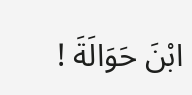ابْنَ حَوَالَةَ !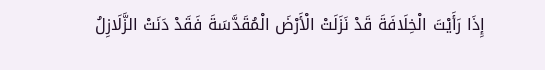إِذَا رَأَيْتَ الْخِلَافَةَ قَدْ نَزَلَتْ الْأَرْضَ الْمُقَدَّسَةَ فَقَدْ دَنَتْ الزَّلَازِلُ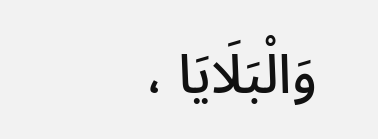وَالْبَلَايَا ،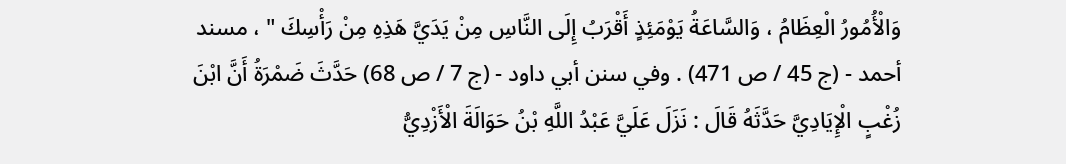وَالْأُمُورُ الْعِظَامُ ، وَالسَّاعَةُ يَوْمَئِذٍ أَقْرَبُ إِلَى النَّاسِ مِنْ يَدَيَّ هَذِهِ مِنْ رَأْسِكَ " ، مسند أحمد - (ج 45 / ص 471) . وفي سنن أبي داود - (ج 7 / ص 68) حَدَّثَ ضَمْرَةُ أَنَّ ابْنَ زُغْبٍ الْإِيَادِيَّ حَدَّثَهُ قَالَ : نَزَلَ عَلَيَّ عَبْدُ اللَّهِ بْنُ حَوَالَةَ الْأَزْدِيُّ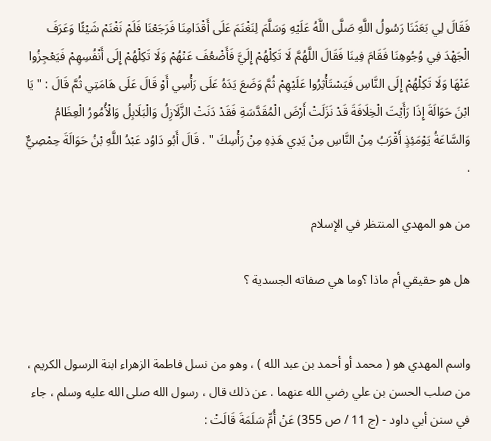فَقَالَ لِي بَعَثَنَا رَسُولُ اللَّهِ صَلَّى اللَّهُ عَلَيْهِ وَسَلَّمَ لِنَغْنَمَ عَلَى أَقْدَامِنَا فَرَجَعْنَا فَلَمْ نَغْنَمْ شَيْئًا وَعَرَفَ الْجَهْدَ فِي وُجُوهِنَا فَقَامَ فِينَا فَقَالَ اللَّهُمَّ لَا تَكِلْهُمْ إِلَيَّ فَأَضْعُفَ عَنْهُمْ وَلَا تَكِلْهُمْ إِلَى أَنْفُسِهِمْ فَيَعْجِزُوا عَنْهَا وَلَا تَكِلْهُمْ إِلَى النَّاسِ فَيَسْتَأْثِرُوا عَلَيْهِمْ ثُمَّ وَضَعَ يَدَهُ عَلَى رَأْسِي أَوْ قَالَ عَلَى هَامَتِي ثُمَّ قَالَ : " يَا ابْنَ حَوَالَةَ إِذَا رَأَيْتَ الْخِلَافَةَ قَدْ نَزَلَتْ أَرْضَ الْمُقَدَّسَةِ فَقَدْ دَنَتْ الزَّلَازِلُ وَالْبَلَابِلُ وَالْأُمُورُ الْعِظَامُ وَالسَّاعَةُ يَوْمَئِذٍ أَقْرَبُ مِنْ النَّاسِ مِنْ يَدِي هَذِهِ مِنْ رَأْسِكَ " . قَالَ أَبُو دَاوُد عَبْدُ اللَّهِ بْنُ حَوَالَةَ حِمْصِيٌّ .

من هو المهدي المنتظر في الإسلام

هل هو حقيقي أم ماذا ؟وما هي صفاته الجسدية ؟


واسم المهدي هو ( محمد أو أحمد بن عبد الله ) ، وهو من نسل فاطمة الزهراء ابنة الرسول الكريم ، من صلب الحسن بن علي رضي الله عنهما . عن ذلك قال ، رسول الله صلى الله عليه وسلم ، جاء في سنن أبي داود - (ج 11 / ص 355) عَنْ أُمِّ سَلَمَةَ قَالَتْ :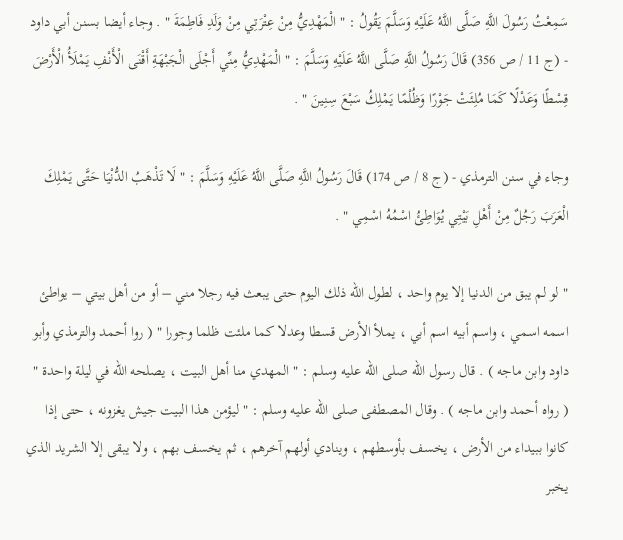سَمِعْتُ رَسُولَ اللَّهِ صَلَّى اللَّهُ عَلَيْهِ وَسَلَّمَ يَقُولُ : " الْمَهْدِيُّ مِنْ عِتْرَتِي مِنْ وَلَدِ فَاطِمَةَ " . وجاء أيضا بسنن أبي داود - (ج 11 / ص 356) قَالَ رَسُولُ اللَّهِ صَلَّى اللَّهُ عَلَيْهِ وَسَلَّمَ : " الْمَهْدِيُّ مِنِّي أَجْلَى الْجَبْهَةِ أَقْنَى الْأَنْفِ يَمْلَأُ الْأَرْضَ قِسْطًا وَعَدْلًا كَمَا مُلِئَتْ جَوْرًا وَظُلْمًا يَمْلِكُ سَبْعَ سِنِينَ " .

وجاء في سنن الترمذي - (ج 8 / ص 174) قَالَ رَسُولُ اللَّهِ صَلَّى اللَّهُ عَلَيْهِ وَسَلَّمَ : " لَا تَذْهَبُ الدُّنْيَا حَتَّى يَمْلِكَ الْعَرَبَ رَجُلٌ مِنْ أَهْلِ بَيْتِي يُوَاطِئُ اسْمُهُ اسْمِي " .

" لو لم يبق من الدنيا إلا يوم واحد ، لطول الله ذلك اليوم حتى يبعث فيه رجلا مني – أو من أهل بيتي – يواطئ اسمه اسمي ، واسم أبيه اسم أبي ، يملأ الأرض قسطا وعدلا كما ملئت ظلما وجورا " ( روا أحمد والترمذي وأبو داود وابن ماجه ) . قال رسول الله صلى الله عليه وسلم : " المهدي منا أهل البيت ، يصلحه الله في ليلة واحدة " ( رواه أحمد وابن ماجه ) . وقال المصطفى صلى الله عليه وسلم : " ليؤمن هذا البيت جيش يغزونه ، حتى إذا كانوا ببيداء من الأرض ، يخسف بأوسطهم ، وينادي أولهم آخرهم ، ثم يخسف بهم ، ولا يبقى إلا الشريد الذي يخبر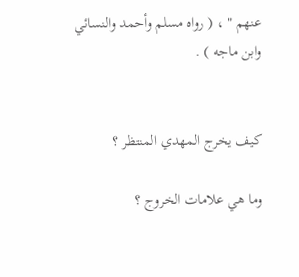عنهم " ، ( رواه مسلم وأحمد والنسائي وابن ماجه ) .


كيف يخرج المهدي المنتظر ؟

وما هي علامات الخروج ؟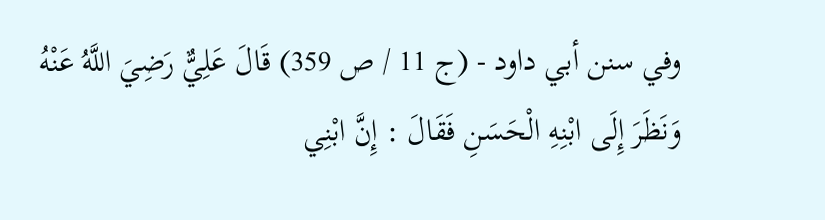وفي سنن أبي داود - (ج 11 / ص 359) قَالَ عَلِيٌّ رَضِيَ اللَّهُ عَنْهُ وَنَظَرَ إِلَى ابْنِهِ الْحَسَنِ فَقَالَ : إِنَّ ابْنِي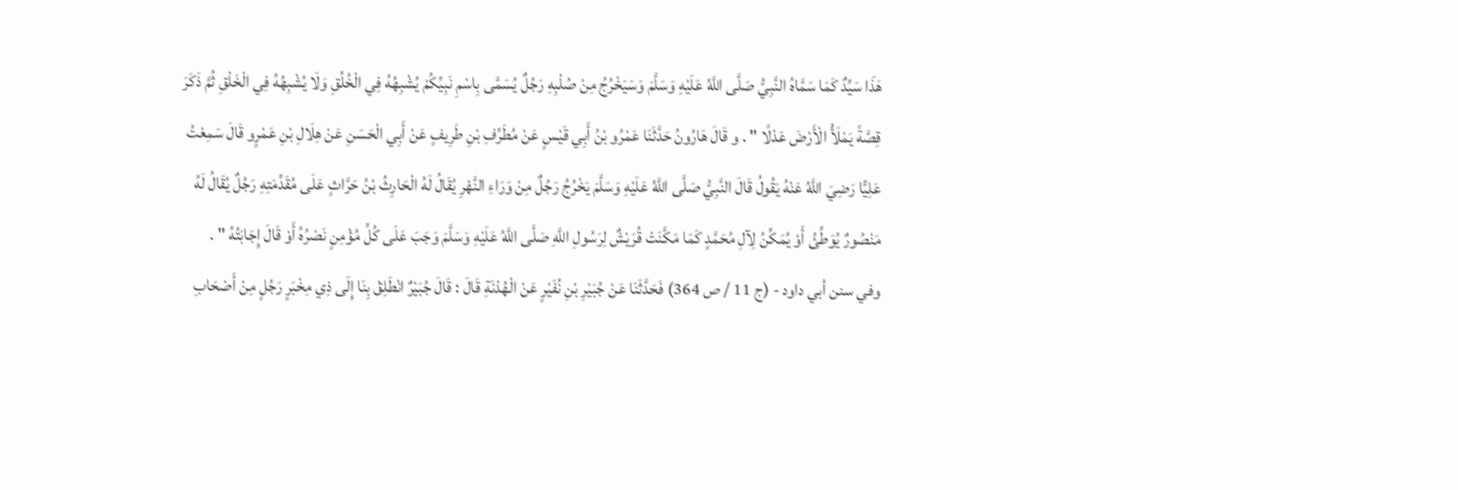هَذَا سَيِّدٌ كَمَا سَمَّاهُ النَّبِيُّ صَلَّى اللَّهُ عَلَيْهِ وَسَلَّمَ وَسَيَخْرُجُ مِنْ صُلْبِهِ رَجُلٌ يُسَمَّى بِاسْمِ نَبِيِّكُمْ يُشْبِهُهُ فِي الْخُلُقِ وَلَا يُشْبِهُهُ فِي الْخَلْقِ ثُمَّ ذَكَرَ قِصَّةً يَمْلَأُ الْأَرْضَ عَدْلًا " . و قَالَ هَارُونُ حَدَّثَنَا عَمْرُو بْنُ أَبِي قَيْسٍ عَنْ مُطَرِّفِ بْنِ طَرِيفٍ عَنْ أَبِي الْحَسَنِ عَنْ هِلَالِ بْنِ عَمْرٍو قَالَ سَمِعْتُ عَلِيًّا رَضِيَ اللَّهُ عَنْهُ يَقُولُ قَالَ النَّبِيُّ صَلَّى اللَّهُ عَلَيْهِ وَسَلَّمَ يَخْرُجُ رَجُلٌ مِنْ وَرَاءِ النَّهْرِ يُقَالُ لَهُ الْحَارِثُ بْنُ حَرَّاثٍ عَلَى مُقَدِّمَتِهِ رَجُلٌ يُقَالُ لَهُ مَنْصُورٌ يُوَطِّئُ أَوْ يُمَكِّنُ لِآلِ مُحَمَّدٍ كَمَا مَكَّنَتْ قُرَيْشٌ لِرَسُولِ اللَّهِ صَلَّى اللَّهُ عَلَيْهِ وَسَلَّمَ وَجَبَ عَلَى كُلِّ مُؤْمِنٍ نَصْرُهُ أَوْ قَالَ إِجَابَتُهُ " .
وفي سنن أبي داود - (ج 11 / ص 364) فَحَدَّثَنَا عَنْ جُبَيْرِ بْنِ نُفَيْرٍ عَنْ الْهُدْنَةِ قَالَ : قَالَ جُبَيْرٌ انْطَلِقْ بِنَا إِلَى ذِي مِخْبَرٍ رَجُلٍ مِنْ أَصْحَابِ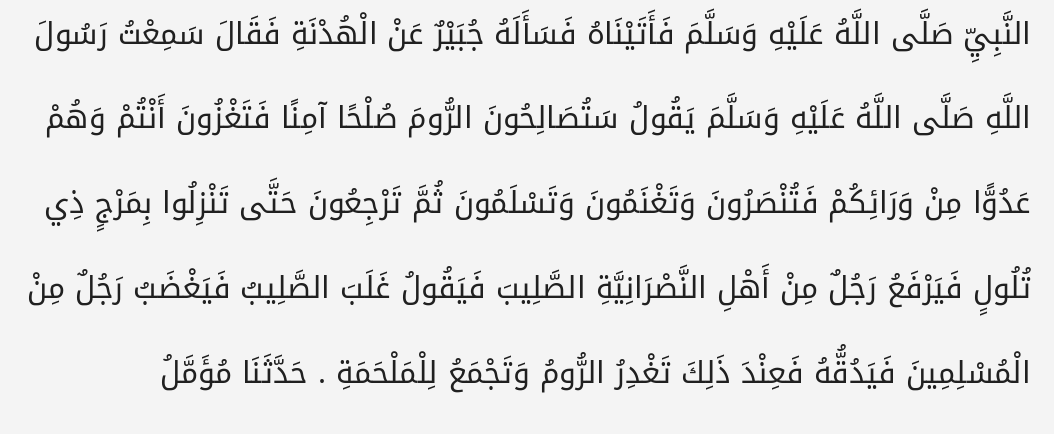النَّبِيِّ صَلَّى اللَّهُ عَلَيْهِ وَسَلَّمَ فَأَتَيْنَاهُ فَسَأَلَهُ جُبَيْرٌ عَنْ الْهُدْنَةِ فَقَالَ سَمِعْتُ رَسُولَ اللَّهِ صَلَّى اللَّهُ عَلَيْهِ وَسَلَّمَ يَقُولُ سَتُصَالِحُونَ الرُّومَ صُلْحًا آمِنًا فَتَغْزُونَ أَنْتُمْ وَهُمْ عَدُوًّا مِنْ وَرَائِكُمْ فَتُنْصَرُونَ وَتَغْنَمُونَ وَتَسْلَمُونَ ثُمَّ تَرْجِعُونَ حَتَّى تَنْزِلُوا بِمَرْجٍ ذِي تُلُولٍ فَيَرْفَعُ رَجُلٌ مِنْ أَهْلِ النَّصْرَانِيَّةِ الصَّلِيبَ فَيَقُولُ غَلَبَ الصَّلِيبُ فَيَغْضَبُ رَجُلٌ مِنْ الْمُسْلِمِينَ فَيَدُقُّهُ فَعِنْدَ ذَلِكَ تَغْدِرُ الرُّومُ وَتَجْمَعُ لِلْمَلْحَمَةِ . حَدَّثَنَا مُؤَمَّلُ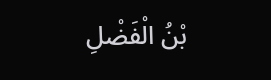بْنُ الْفَضْلِ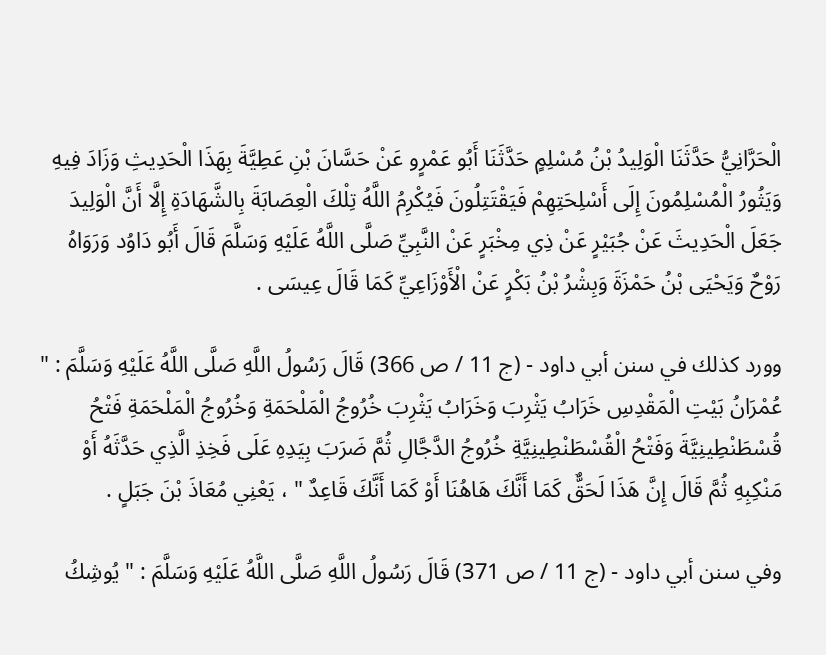الْحَرَّانِيُّ حَدَّثَنَا الْوَلِيدُ بْنُ مُسْلِمٍ حَدَّثَنَا أَبُو عَمْرٍو عَنْ حَسَّانَ بْنِ عَطِيَّةَ بِهَذَا الْحَدِيثِ وَزَادَ فِيهِ وَيَثُورُ الْمُسْلِمُونَ إِلَى أَسْلِحَتِهِمْ فَيَقْتَتِلُونَ فَيُكْرِمُ اللَّهُ تِلْكَ الْعِصَابَةَ بِالشَّهَادَةِ إِلَّا أَنَّ الْوَلِيدَ جَعَلَ الْحَدِيثَ عَنْ جُبَيْرٍ عَنْ ذِي مِخْبَرٍ عَنْ النَّبِيِّ صَلَّى اللَّهُ عَلَيْهِ وَسَلَّمَ قَالَ أَبُو دَاوُد وَرَوَاهُ رَوْحٌ وَيَحْيَى بْنُ حَمْزَةَ وَبِشْرُ بْنُ بَكْرٍ عَنْ الْأَوْزَاعِيِّ كَمَا قَالَ عِيسَى .

وورد كذلك في سنن أبي داود - (ج 11 / ص 366) قَالَ رَسُولُ اللَّهِ صَلَّى اللَّهُ عَلَيْهِ وَسَلَّمَ : " عُمْرَانُ بَيْتِ الْمَقْدِسِ خَرَابُ يَثْرِبَ وَخَرَابُ يَثْرِبَ خُرُوجُ الْمَلْحَمَةِ وَخُرُوجُ الْمَلْحَمَةِ فَتْحُ قُسْطَنْطِينِيَّةَ وَفَتْحُ الْقُسْطَنْطِينِيَّةِ خُرُوجُ الدَّجَّالِ ثُمَّ ضَرَبَ بِيَدِهِ عَلَى فَخِذِ الَّذِي حَدَّثَهُ أَوْ مَنْكِبِهِ ثُمَّ قَالَ إِنَّ هَذَا لَحَقٌّ كَمَا أَنَّكَ هَاهُنَا أَوْ كَمَا أَنَّكَ قَاعِدٌ " ، يَعْنِي مُعَاذَ بْنَ جَبَلٍ .

وفي سنن أبي داود - (ج 11 / ص 371) قَالَ رَسُولُ اللَّهِ صَلَّى اللَّهُ عَلَيْهِ وَسَلَّمَ : " يُوشِكُ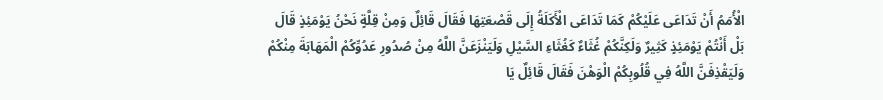الْأُمَمُ أَنْ تَدَاعَى عَلَيْكُمْ كَمَا تَدَاعَى الْأَكَلَةُ إِلَى قَصْعَتِهَا فَقَالَ قَائِلٌ وَمِنْ قِلَّةٍ نَحْنُ يَوْمَئِذٍ قَالَ بَلْ أَنْتُمْ يَوْمَئِذٍ كَثِيرٌ وَلَكِنَّكُمْ غُثَاءٌ كَغُثَاءِ السَّيْلِ وَلَيَنْزَعَنَّ اللَّهُ مِنْ صُدُورِ عَدُوِّكُمْ الْمَهَابَةَ مِنْكُمْ وَلَيَقْذِفَنَّ اللَّهُ فِي قُلُوبِكُمْ الْوَهْنَ فَقَالَ قَائِلٌ يَا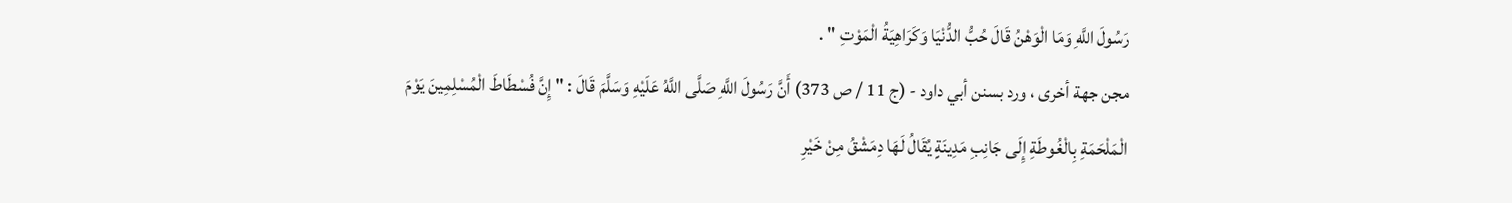رَسُولَ اللَّهِ وَمَا الْوَهْنُ قَالَ حُبُّ الدُّنْيَا وَكَرَاهِيَةُ الْمَوْتِ " .
مجن جهة أخرى ، ورد بسنن أبي داود - (ج 11 / ص 373) أَنَّ رَسُولَ اللَّهِ صَلَّى اللَّهُ عَلَيْهِ وَسَلَّمَ قَالَ : " إِنَّ فُسْطَاطَ الْمُسْلِمِينَ يَوْمَ الْمَلْحَمَةِ بِالْغُوطَةِ إِلَى جَانِبِ مَدِينَةٍ يُقَالُ لَهَا دِمَشْقُ مِنْ خَيْرِ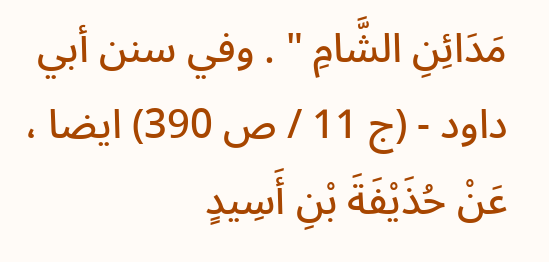مَدَائِنِ الشَّامِ " . وفي سنن أبي داود - (ج 11 / ص 390) ايضا ، عَنْ حُذَيْفَةَ بْنِ أَسِيدٍ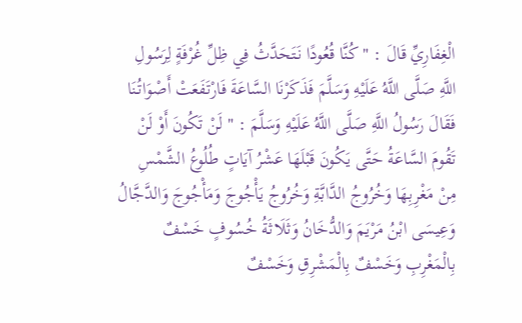الْغِفَارِيِّ قَالَ : " كُنَّا قُعُودًا نَتَحَدَّثُ فِي ظِلِّ غُرْفَةٍ لِرَسُولِ اللَّهِ صَلَّى اللَّهُ عَلَيْهِ وَسَلَّمَ فَذَكَرْنَا السَّاعَةَ فَارْتَفَعَتْ أَصْوَاتُنَا فَقَالَ رَسُولُ اللَّهِ صَلَّى اللَّهُ عَلَيْهِ وَسَلَّمَ : " لَنْ تَكُونَ أَوْ لَنْ تَقُومَ السَّاعَةُ حَتَّى يَكُونَ قَبْلَهَا عَشْرُ آيَاتٍ طُلُوعُ الشَّمْسِ مِنْ مَغْرِبِهَا وَخُرُوجُ الدَّابَّةِ وَخُرُوجُ يَأْجُوجَ وَمَأْجُوجَ وَالدَّجَّالُ وَعِيسَى ابْنُ مَرْيَمَ وَالدُّخَانُ وَثَلَاثَةُ خُسُوفٍ خَسْفٌ بِالْمَغْرِبِ وَخَسْفٌ بِالْمَشْرِقِ وَخَسْفٌ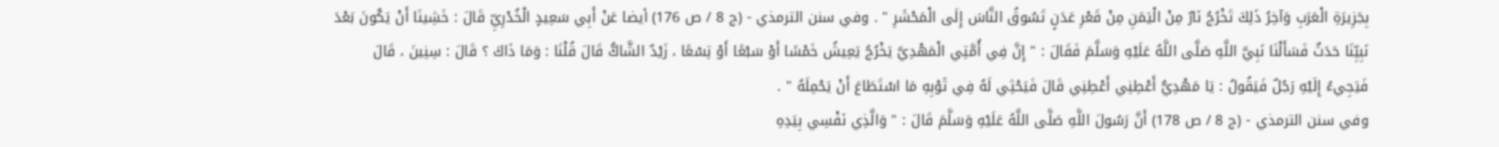بِجَزِيرَةِ الْعَرَبِ وَآخِرُ ذَلِكَ تَخْرُجُ نَارٌ مِنْ الْيَمَنِ مِنْ قَعْرِ عَدَنٍ تَسُوقُ النَّاسَ إِلَى الْمَحْشَرِ " . وفي سنن الترمذي - (ج 8 / ص 176) أيضا عَنْ أَبِي سَعِيدٍ الْخُدْرِيِّ قَالَ : خَشِينَا أَنْ يَكُونَ بَعْدَ نَبِيِّنَا حَدَثٌ فَسَأَلْنَا نَبِيَّ اللَّهِ صَلَّى اللَّهُ عَلَيْهِ وَسَلَّمَ فَقَالَ : " إِنَّ فِي أُمَّتِي الْمَهْدِيَّ يَخْرُجُ يَعِيشُ خَمْسًا أَوْ سَبْعًا أَوْ تِسْعًا ، زَيْدٌ الشَّاكُّ قَالَ قُلْنَا : وَمَا ذَاكَ ؟ قَالَ : سِنِينَ ، قَالَ فَيَجِيءُ إِلَيْهِ رَجُلٌ فَيَقُولُ : يَا مَهْدِيُّ أَعْطِنِي أَعْطِنِي قَالَ فَيَحْثِي لَهُ فِي ثَوْبِهِ مَا اسْتَطَاعَ أَنْ يَحْمِلَهُ " .
وفي سنن الترمذي - (ج 8 / ص 178) أَنَّ رَسُولَ اللَّهِ صَلَّى اللَّهُ عَلَيْهِ وَسَلَّمَ قَالَ : " وَالَّذِي نَفْسِي بِيَدِهِ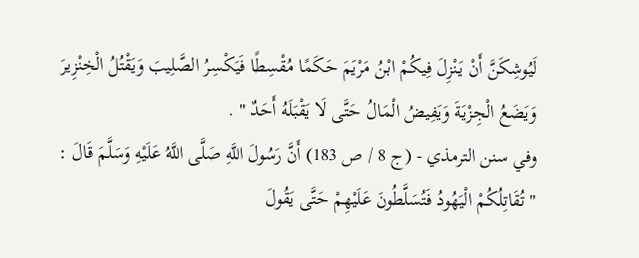لَيُوشِكَنَّ أَنْ يَنْزِلَ فِيكُمْ ابْنُ مَرْيَمَ حَكَمًا مُقْسِطًا فَيَكْسِرُ الصَّلِيبَ وَيَقْتُلُ الْخِنْزِيرَ وَيَضَعُ الْجِزْيَةَ وَيَفِيضُ الْمَالُ حَتَّى لَا يَقْبَلَهُ أَحَدٌ " .
وفي سنن الترمذي - (ج 8 / ص 183) أَنَّ رَسُولَ اللَّهِ صَلَّى اللَّهُ عَلَيْهِ وَسَلَّمَ قَالَ : " تُقَاتِلُكُمْ الْيَهُودُ فَتُسَلَّطُونَ عَلَيْهِمْ حَتَّى يَقُولَ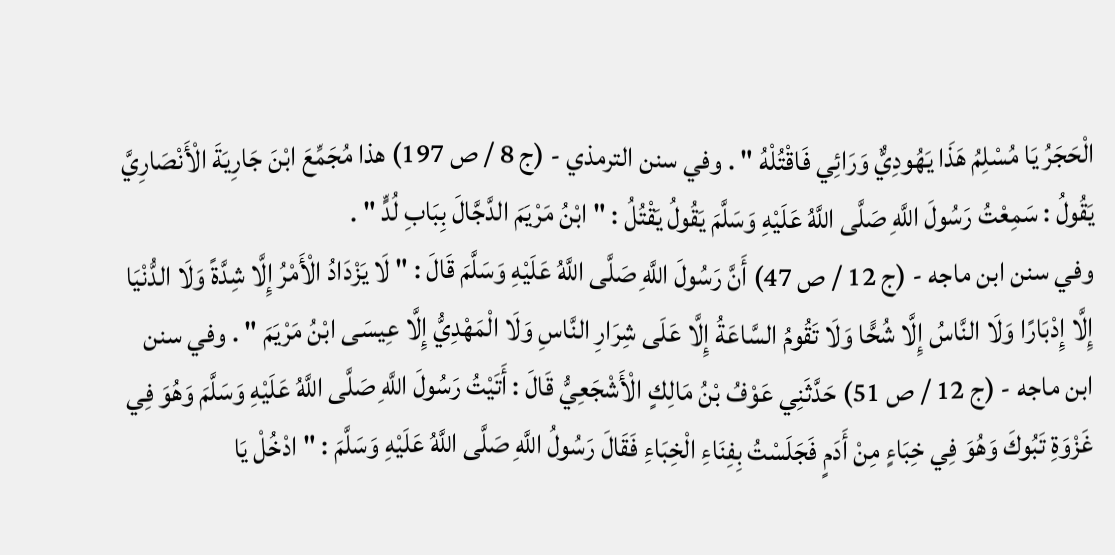الْحَجَرُ يَا مُسْلِمُ هَذَا يَهُودِيٌّ وَرَائِي فَاقْتُلْهُ " . وفي سنن الترمذي - (ج 8 / ص 197) هذا مُجَمِّعَ ابْنَ جَارِيَةَ الْأَنْصَارِيَّ يَقُولُ : سَمِعْتُ رَسُولَ اللَّهِ صَلَّى اللَّهُ عَلَيْهِ وَسَلَّمَ يَقُولُ يَقْتُلُ : " ابْنُ مَرْيَمَ الدَّجَّالَ بِبَابِ لُدٍّ " .
وفي سنن ابن ماجه - (ج 12 / ص 47) أَنَّ رَسُولَ اللَّهِ صَلَّى اللَّهُ عَلَيْهِ وَسَلَّمَ قَالَ : " لَا يَزْدَادُ الْأَمْرُ إِلَّا شِدَّةً وَلَا الدُّنْيَا إِلَّا إِدْبَارًا وَلَا النَّاسُ إِلَّا شُحًّا وَلَا تَقُومُ السَّاعَةُ إِلَّا عَلَى شِرَارِ النَّاسِ وَلَا الْمَهْدِيُّ إِلَّا عِيسَى ابْنُ مَرْيَمَ " . وفي سنن ابن ماجه - (ج 12 / ص 51) حَدَّثَنِي عَوْفُ بْنُ مَالِكٍ الْأَشْجَعِيُّ قَالَ : أَتَيْتُ رَسُولَ اللَّهِ صَلَّى اللَّهُ عَلَيْهِ وَسَلَّمَ وَهُوَ فِي غَزْوَةِ تَبُوكَ وَهُوَ فِي خِبَاءٍ مِنْ أَدَمٍ فَجَلَسْتُ بِفِنَاءِ الْخِبَاءِ فَقَالَ رَسُولُ اللَّهِ صَلَّى اللَّهُ عَلَيْهِ وَسَلَّمَ : " ادْخُلْ يَا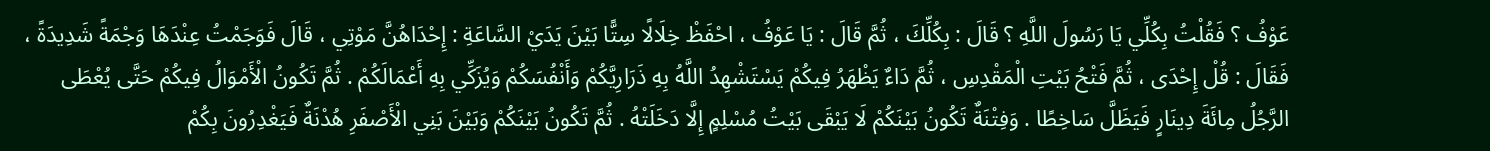عَوْفُ ؟ فَقُلْتُ بِكُلِّي يَا رَسُولَ اللَّهِ ؟ قَالَ : بِكُلِّكَ ، ثُمَّ قَالَ : يَا عَوْفُ ، احْفَظْ خِلَالًا سِتًّا بَيْنَ يَدَيْ السَّاعَةِ : إِحْدَاهُنَّ مَوْتِي ، قَالَ فَوَجَمْتُ عِنْدَهَا وَجْمَةً شَدِيدَةً ، فَقَالَ : قُلْ إِحْدَى ، ثُمَّ فَتْحُ بَيْتِ الْمَقْدِسِ ، ثُمَّ دَاءٌ يَظْهَرُ فِيكُمْ يَسْتَشْهِدُ اللَّهُ بِهِ ذَرَارِيَّكُمْ وَأَنْفُسَكُمْ وَيُزَكِّي بِهِ أَعْمَالَكُمْ . ثُمَّ تَكُونُ الْأَمْوَالُ فِيكُمْ حَتَّى يُعْطَى الرَّجُلُ مِائَةَ دِينَارٍ فَيَظَلَّ سَاخِطًا . وَفِتْنَةٌ تَكُونُ بَيْنَكُمْ لَا يَبْقَى بَيْتُ مُسْلِمٍ إِلَّا دَخَلَتْهُ . ثُمَّ تَكُونُ بَيْنَكُمْ وَبَيْنَ بَنِي الْأَصْفَرِ هُدْنَةٌ فَيَغْدِرُونَ بِكُمْ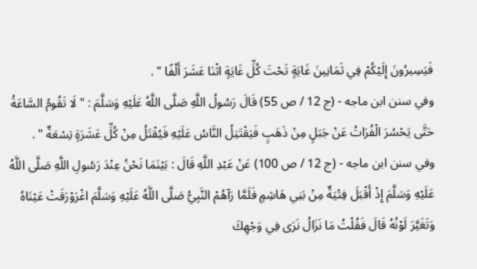فَيَسِيرُونَ إِلَيْكُمْ فِي ثَمَانِينَ غَايَةٍ تَحْتَ كُلِّ غَايَةٍ اثْنَا عَشَرَ أَلْفًا " .
وفي سنن ابن ماجه - (ج 12 / ص 55) قَالَ رَسُولُ اللَّهِ صَلَّى اللَّهُ عَلَيْهِ وَسَلَّمَ : " لَا تَقُومُ السَّاعَةُ حَتَّى يَحْسُرَ الْفُرَاتُ عَنْ جَبَلٍ مِنْ ذَهَبٍ فَيَقْتَتِلُ النَّاسُ عَلَيْهِ فَيُقْتَلُ مِنْ كُلِّ عَشَرَةٍ تِسْعَةٌ " .
وفي سنن ابن ماجه - (ج 12 / ص 100) عَنْ عَبْدِ اللَّهِ قَالَ : بَيْنَمَا نَحْنُ عِنْدَ رَسُولِ اللَّهِ صَلَّى اللَّهُ عَلَيْهِ وَسَلَّمَ إِذْ أَقْبَلَ فِتْيَةٌ مِنْ بَنِي هَاشِمٍ فَلَمَّا رَآهُمْ النَّبِيُّ صَلَّى اللَّهُ عَلَيْهِ وَسَلَّمَ اغْرَوْرَقَتْ عَيْنَاهُ وَتَغَيَّرَ لَوْنُهُ قَالَ فَقُلْتُ مَا نَزَالُ نَرَى فِي وَجْهِكَ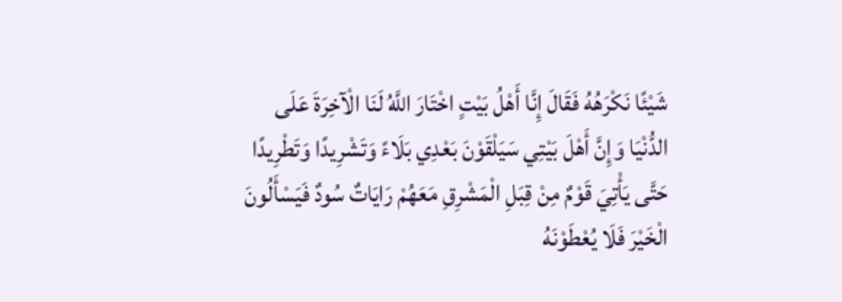شَيْئًا نَكْرَهُهُ فَقَالَ إِنَّا أَهْلُ بَيْتٍ اخْتَارَ اللَّهُ لَنَا الْآخِرَةَ عَلَى الدُّنْيَا وَإِنَّ أَهْلَ بَيْتِي سَيَلْقَوْنَ بَعْدِي بَلَاءً وَتَشْرِيدًا وَتَطْرِيدًا حَتَّى يَأْتِيَ قَوْمٌ مِنْ قِبَلِ الْمَشْرِقِ مَعَهُمْ رَايَاتٌ سُودٌ فَيَسْأَلُونَ الْخَيْرَ فَلَا يُعْطَوْنَهُ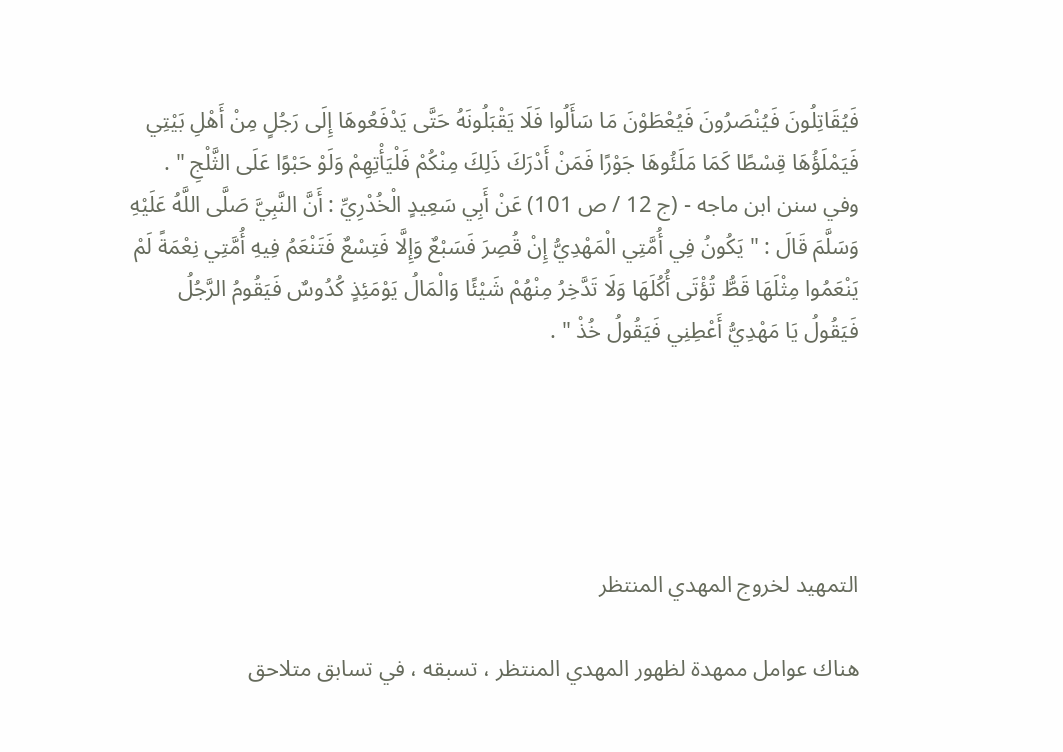فَيُقَاتِلُونَ فَيُنْصَرُونَ فَيُعْطَوْنَ مَا سَأَلُوا فَلَا يَقْبَلُونَهُ حَتَّى يَدْفَعُوهَا إِلَى رَجُلٍ مِنْ أَهْلِ بَيْتِي فَيَمْلَؤُهَا قِسْطًا كَمَا مَلَئُوهَا جَوْرًا فَمَنْ أَدْرَكَ ذَلِكَ مِنْكُمْ فَلْيَأْتِهِمْ وَلَوْ حَبْوًا عَلَى الثَّلْجِ " .
وفي سنن ابن ماجه - (ج 12 / ص 101) عَنْ أَبِي سَعِيدٍ الْخُدْرِيِّ : أَنَّ النَّبِيَّ صَلَّى اللَّهُ عَلَيْهِ وَسَلَّمَ قَالَ : " يَكُونُ فِي أُمَّتِي الْمَهْدِيُّ إِنْ قُصِرَ فَسَبْعٌ وَإِلَّا فَتِسْعٌ فَتَنْعَمُ فِيهِ أُمَّتِي نِعْمَةً لَمْ يَنْعَمُوا مِثْلَهَا قَطُّ تُؤْتَى أُكُلَهَا وَلَا تَدَّخِرُ مِنْهُمْ شَيْئًا وَالْمَالُ يَوْمَئِذٍ كُدُوسٌ فَيَقُومُ الرَّجُلُ فَيَقُولُ يَا مَهْدِيُّ أَعْطِنِي فَيَقُولُ خُذْ " .





التمهيد لخروج المهدي المنتظر

هناك عوامل ممهدة لظهور المهدي المنتظر ، تسبقه ، في تسابق متلاحق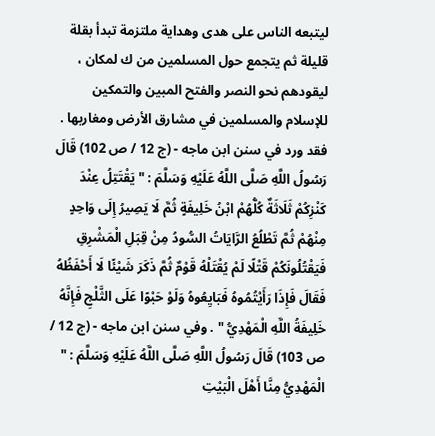ليتبعه الناس على هدى وهداية ملتزمة تبدأ بقلة قليلة ثم يتجمع حول المسلمين من ك لمكان ، ليقودهم نحو النصر والفتح المبين والتمكين للإسلام والمسلمين في مشارق الأرض ومغاربها . فقد ورد في سنن ابن ماجه - (ج 12 / ص 102) قَالَ رَسُولُ اللَّهِ صَلَّى اللَّهُ عَلَيْهِ وَسَلَّمَ : " يَقْتَتِلُ عِنْدَ كَنْزِكُمْ ثَلَاثَةٌ كُلُّهُمْ ابْنُ خَلِيفَةٍ ثُمَّ لَا يَصِيرُ إِلَى وَاحِدٍ مِنْهُمْ ثُمَّ تَطْلُعُ الرَّايَاتُ السُّودُ مِنْ قِبَلِ الْمَشْرِقِ فَيَقْتُلُونَكُمْ قَتْلًا لَمْ يُقْتَلْهُ قَوْمٌ ثُمَّ ذَكَرَ شَيْئًا لَا أَحْفَظُهُ فَقَالَ فَإِذَا رَأَيْتُمُوهُ فَبَايِعُوهُ وَلَوْ حَبْوًا عَلَى الثَّلْجِ فَإِنَّهُ خَلِيفَةُ اللَّهِ الْمَهْدِيُّ " . وفي سنن ابن ماجه - (ج 12 / ص 103) قَالَ رَسُولُ اللَّهِ صَلَّى اللَّهُ عَلَيْهِ وَسَلَّمَ : " الْمَهْدِيُّ مِنَّا أَهْلَ الْبَيْتِ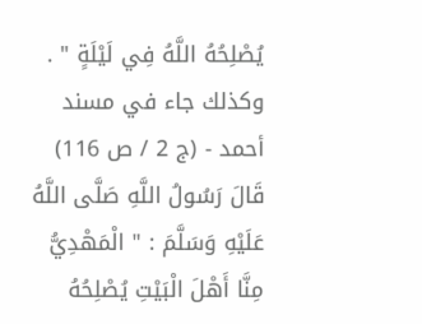يُصْلِحُهُ اللَّهُ فِي لَيْلَةٍ " . وكذلك جاء في مسند أحمد - (ج 2 / ص 116) قَالَ رَسُولُ اللَّهِ صَلَّى اللَّهُ عَلَيْهِ وَسَلَّمَ : " الْمَهْدِيُّ مِنَّا أَهْلَ الْبَيْتِ يُصْلِحُهُ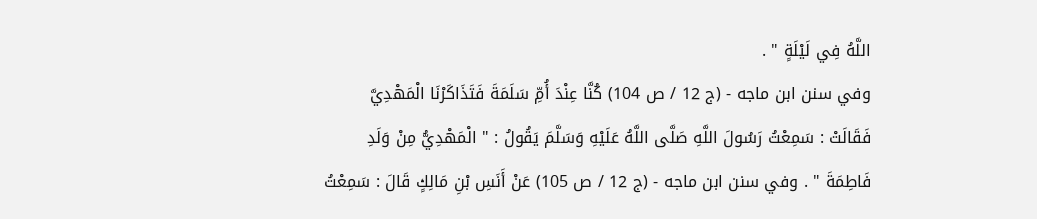اللَّهُ فِي لَيْلَةٍ " .
وفي سنن ابن ماجه - (ج 12 / ص 104) كُنَّا عِنْدَ أُمِّ سَلَمَةَ فَتَذَاكَرْنَا الْمَهْدِيَّ فَقَالَتْ : سَمِعْتُ رَسُولَ اللَّهِ صَلَّى اللَّهُ عَلَيْهِ وَسَلَّمَ يَقُولُ : " الْمَهْدِيُّ مِنْ وَلَدِ فَاطِمَةَ " . وفي سنن ابن ماجه - (ج 12 / ص 105) عَنْ أَنَسِ بْنِ مَالِكٍ قَالَ : سَمِعْتُ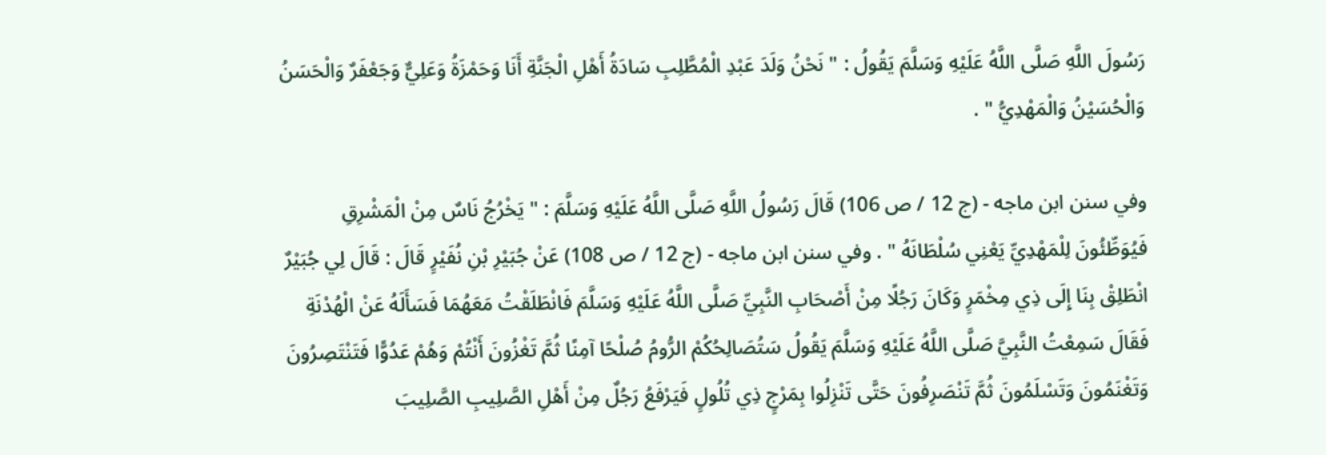رَسُولَ اللَّهِ صَلَّى اللَّهُ عَلَيْهِ وَسَلَّمَ يَقُولُ : " نَحْنُ وَلَدَ عَبْدِ الْمُطَّلِبِ سَادَةُ أَهْلِ الْجَنَّةِ أَنَا وَحَمْزَةُ وَعَلِيٌّ وَجَعْفَرٌ وَالْحَسَنُ وَالْحُسَيْنُ وَالْمَهْدِيُّ " .

وفي سنن ابن ماجه - (ج 12 / ص 106) قَالَ رَسُولُ اللَّهِ صَلَّى اللَّهُ عَلَيْهِ وَسَلَّمَ : " يَخْرُجُ نَاسٌ مِنْ الْمَشْرِقِ فَيُوَطِّئُونَ لِلْمَهْدِيِّ يَعْنِي سُلْطَانَهُ " . وفي سنن ابن ماجه - (ج 12 / ص 108) عَنْ جُبَيْرِ بْنِ نُفَيْرٍ قَالَ : قَالَ لِي جُبَيْرٌ انْطَلِقْ بِنَا إِلَى ذِي مِخْمَرٍ وَكَانَ رَجُلًا مِنْ أَصْحَابِ النَّبِيِّ صَلَّى اللَّهُ عَلَيْهِ وَسَلَّمَ فَانْطَلَقْتُ مَعَهُمَا فَسَأَلَهُ عَنْ الْهُدْنَةِ فَقَالَ سَمِعْتُ النَّبِيَّ صَلَّى اللَّهُ عَلَيْهِ وَسَلَّمَ يَقُولُ سَتُصَالِحُكُمْ الرُّومُ صُلْحًا آمِنًا ثُمَّ تَغْزُونَ أَنْتُمْ وَهُمْ عَدُوًّا فَتَنْتَصِرُونَ وَتَغْنَمُونَ وَتَسْلَمُونَ ثُمَّ تَنْصَرِفُونَ حَتَّى تَنْزِلُوا بِمَرْجٍ ذِي تُلُولٍ فَيَرْفَعُ رَجُلٌ مِنْ أَهْلِ الصَّلِيبِ الصَّلِيبَ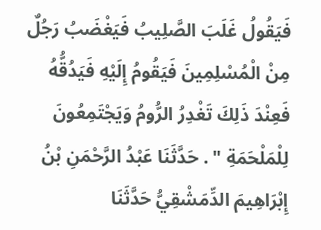فَيَقُولُ غَلَبَ الصَّلِيبُ فَيَغْضَبُ رَجُلٌ مِنْ الْمُسْلِمِينَ فَيَقُومُ إِلَيْهِ فَيَدُقُّهُ فَعِنْدَ ذَلِكَ تَغْدِرُ الرُّومُ وَيَجْتَمِعُونَ لِلْمَلْحَمَةِ " . حَدَّثَنَا عَبْدُ الرَّحْمَنِ بْنُ إِبْرَاهِيمَ الدِّمَشْقِيُّ حَدَّثَنَا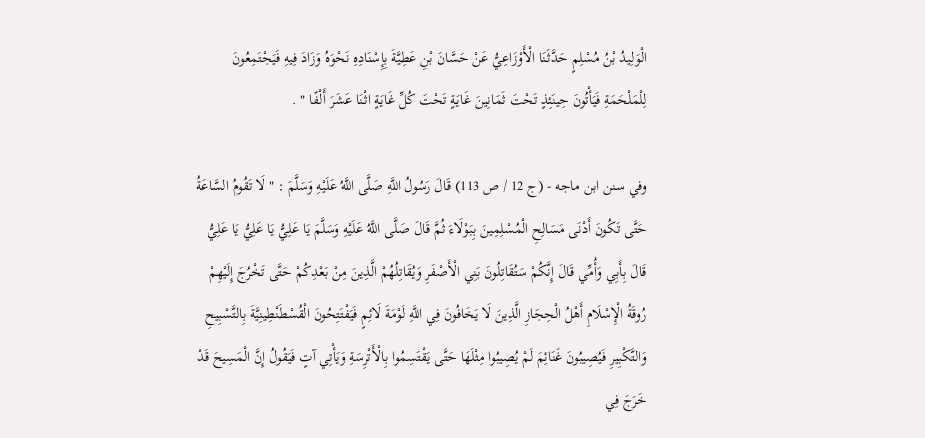الْوَلِيدُ بْنُ مُسْلِمٍ حَدَّثَنَا الْأَوْزَاعِيُّ عَنْ حَسَّانَ بْنِ عَطِيَّةَ بِإِسْنَادِهِ نَحْوَهُ وَزَادَ فِيهِ فَيَجْتَمِعُونَ لِلْمَلْحَمَةِ فَيَأْتُونَ حِينَئِذٍ تَحْتَ ثَمَانِينَ غَايَةٍ تَحْتَ كُلِّ غَايَةٍ اثْنَا عَشَرَ أَلْفًا " .

وفي سنن ابن ماجه - (ج 12 / ص 113) قَالَ رَسُولُ اللَّهِ صَلَّى اللَّهُ عَلَيْهِ وَسَلَّمَ : " لَا تَقُومُ السَّاعَةُ حَتَّى تَكُونَ أَدْنَى مَسَالِحِ الْمُسْلِمِينَ بِبَوْلَاءَ ثُمَّ قَالَ صَلَّى اللَّهُ عَلَيْهِ وَسَلَّمَ يَا عَلِيُّ يَا عَلِيُّ يَا عَلِيُّ قَالَ بِأَبِي وَأُمِّي قَالَ إِنَّكُمْ سَتُقَاتِلُونَ بَنِي الْأَصْفَرِ وَيُقَاتِلُهُمْ الَّذِينَ مِنْ بَعْدِكُمْ حَتَّى تَخْرُجَ إِلَيْهِمْ رُوقَةُ الْإِسْلَامِ أَهْلُ الْحِجَازِ الَّذِينَ لَا يَخَافُونَ فِي اللَّهِ لَوْمَةَ لَائِمٍ فَيَفْتَتِحُونَ الْقُسْطَنْطِينِيَّةَ بِالتَّسْبِيحِ وَالتَّكْبِيرِ فَيُصِيبُونَ غَنَائِمَ لَمْ يُصِيبُوا مِثْلَهَا حَتَّى يَقْتَسِمُوا بِالْأَتْرِسَةِ وَيَأْتِي آتٍ فَيَقُولُ إِنَّ الْمَسِيحَ قَدْ خَرَجَ فِي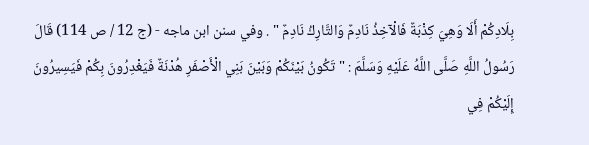بِلَادِكُمْ أَلَا وَهِيَ كِذْبَةٌ فَالْآخِذُ نَادِمٌ وَالتَّارِكُ نَادِمٌ " . وفي سنن ابن ماجه - (ج 12 / ص 114) قَالَ رَسُولُ اللَّهِ صَلَّى اللَّهُ عَلَيْهِ وَسَلَّمَ : " تَكُونُ بَيْنَكُمْ وَبَيْنَ بَنِي الْأَصْفَرِ هُدْنَةٌ فَيَغْدِرُونَ بِكُمْ فَيَسِيرُونَ إِلَيْكُمْ فِي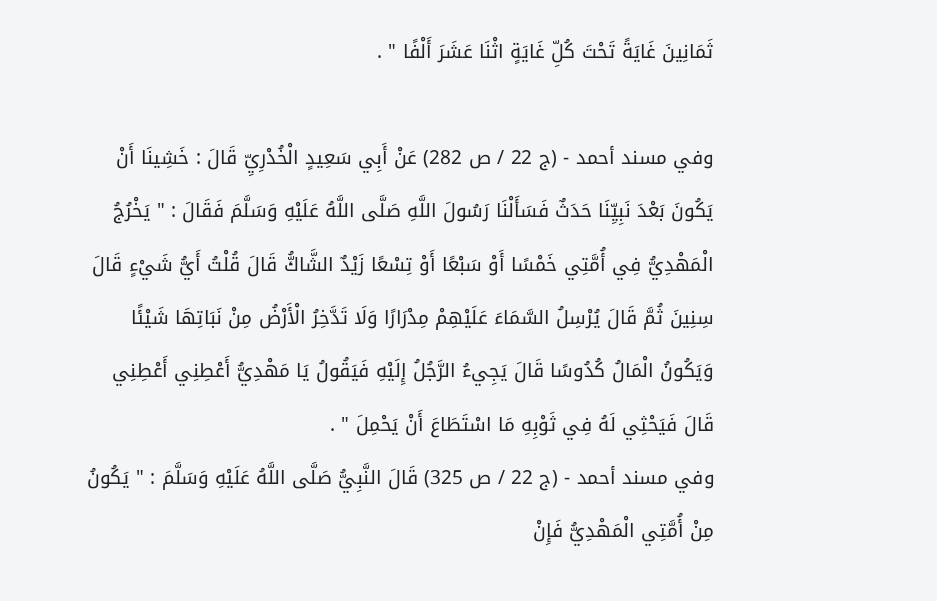ثَمَانِينَ غَايَةً تَحْتَ كُلِّ غَايَةٍ اثْنَا عَشَرَ أَلْفًا " .

وفي مسند أحمد - (ج 22 / ص 282) عَنْ أَبِي سَعِيدٍ الْخُدْرِيِّ قَالَ : خَشِينَا أَنْ يَكُونَ بَعْدَ نَبِيِّنَا حَدَثٌ فَسَأَلْنَا رَسُولَ اللَّهِ صَلَّى اللَّهُ عَلَيْهِ وَسَلَّمَ فَقَالَ : " يَخْرُجُ الْمَهْدِيُّ فِي أُمَّتِي خَمْسًا أَوْ سَبْعًا أَوْ تِسْعًا زَيْدٌ الشَّاكُّ قَالَ قُلْتُ أَيُّ شَيْءٍ قَالَ سِنِينَ ثُمَّ قَالَ يُرْسِلُ السَّمَاءَ عَلَيْهِمْ مِدْرَارًا وَلَا تَدَّخِرُ الْأَرْضُ مِنْ نَبَاتِهَا شَيْئًا وَيَكُونُ الْمَالُ كُدُوسًا قَالَ يَجِيءُ الرَّجُلُ إِلَيْهِ فَيَقُولُ يَا مَهْدِيُّ أَعْطِنِي أَعْطِنِي قَالَ فَيَحْثِي لَهُ فِي ثَوْبِهِ مَا اسْتَطَاعَ أَنْ يَحْمِلَ " .
وفي مسند أحمد - (ج 22 / ص 325) قَالَ النَّبِيُّ صَلَّى اللَّهُ عَلَيْهِ وَسَلَّمَ : " يَكُونُ مِنْ أُمَّتِي الْمَهْدِيُّ فَإِنْ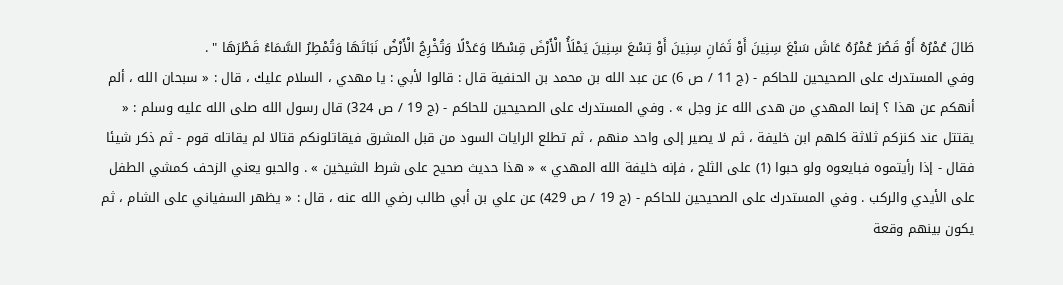طَالَ عُمْرُهُ أَوْ قَصُرَ عُمْرُهُ عَاشَ سَبْعَ سِنِينَ أَوْ ثَمَانِ سِنِينَ أَوْ تِسْعَ سِنِينَ يَمْلَأُ الْأَرْضَ قِسْطًا وَعَدْلًا وَتُخْرِجُ الْأَرْضُ نَبَاتَهَا وَتُمْطِرُ السَّمَاءُ قَطْرَهَا " .
وفي المستدرك على الصحيحين للحاكم - (ج 11 / ص 6) عن عبد الله بن محمد بن الحنفية قال : قالوا لأبي : يا مهدي ، السلام عليك ، قال : « سبحان الله ، ألم أنهكم عن هذا ؟ إنما المهدي من هدى الله عز وجل » . وفي المستدرك على الصحيحين للحاكم - (ج 19 / ص 324) قال رسول الله صلى الله عليه وسلم : « يقتتل عند كنزكم ثلاثة كلهم ابن خليفة ، ثم لا يصير إلى واحد منهم ، ثم تطلع الرايات السود من قبل المشرق فيقاتلونكم قتالا لم يقاتله قوم - ثم ذكر شيئا فقال - إذا رأيتموه فبايعوه ولو حبوا (1) على الثلج ، فإنه خليفة الله المهدي » « هذا حديث صحيح على شرط الشيخين » . والحبو يعني الزحف كمشي الطفل على الأيدي والركب . وفي المستدرك على الصحيحين للحاكم - (ج 19 / ص 429) عن علي بن أبي طالب رضي الله عنه ، قال : « يظهر السفياني على الشام ، ثم يكون بينهم وقعة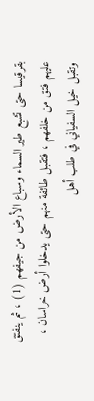بقرقيسا حتى تشبع طير السماء وسباع الأرض من جيفهم (1) ، ثم ينفتق عليهم فتق من خلفهم ، فتقبل طائفة منهم حتى يدخلوا أرض خراسان ، وتقبل خيل السفياني في طلب أهل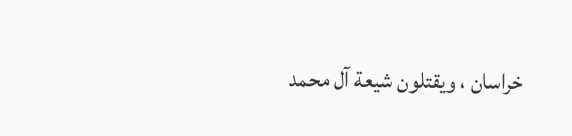خراسان ، ويقتلون شيعة آل محمد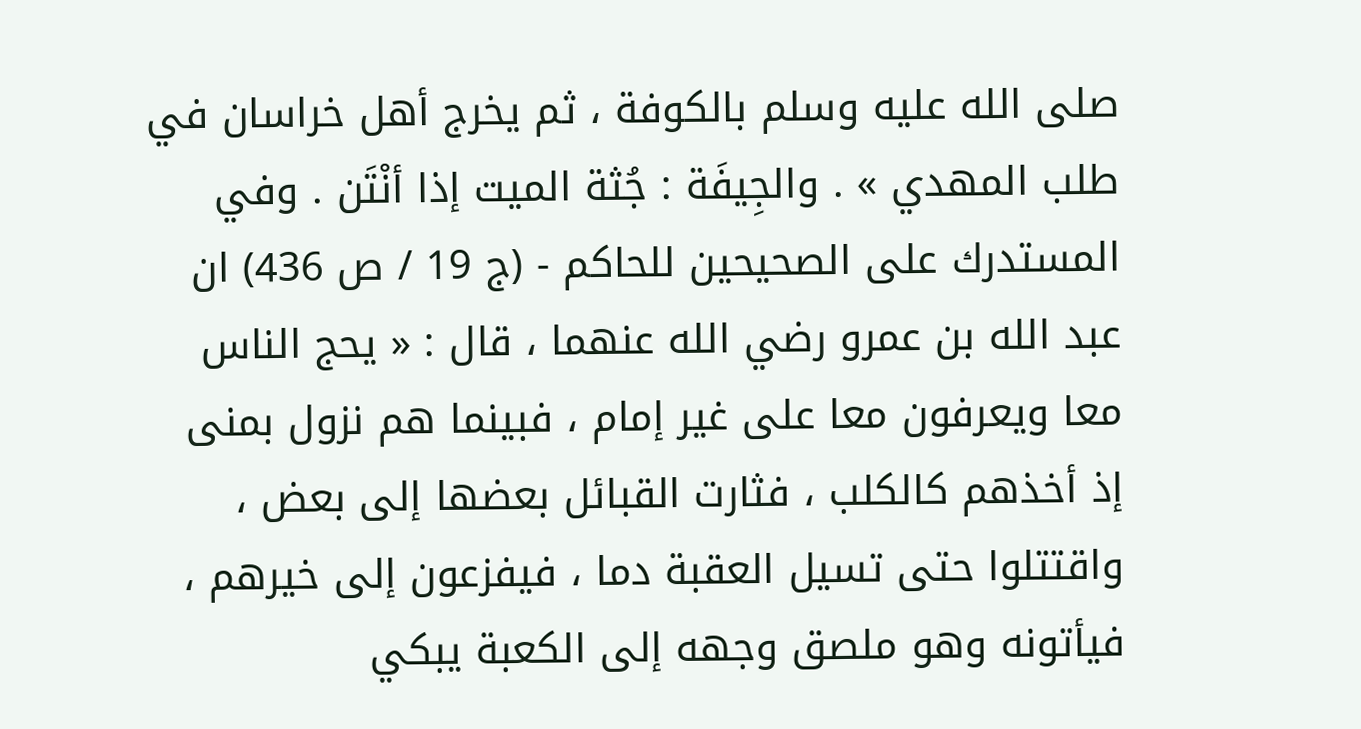صلى الله عليه وسلم بالكوفة ، ثم يخرج أهل خراسان في طلب المهدي » . والجِيفَة : جُثة الميت إذا أنْتَن . وفي المستدرك على الصحيحين للحاكم - (ج 19 / ص 436) ان عبد الله بن عمرو رضي الله عنهما ، قال : « يحج الناس معا ويعرفون معا على غير إمام ، فبينما هم نزول بمنى إذ أخذهم كالكلب ، فثارت القبائل بعضها إلى بعض ، واقتتلوا حتى تسيل العقبة دما ، فيفزعون إلى خيرهم ، فيأتونه وهو ملصق وجهه إلى الكعبة يبكي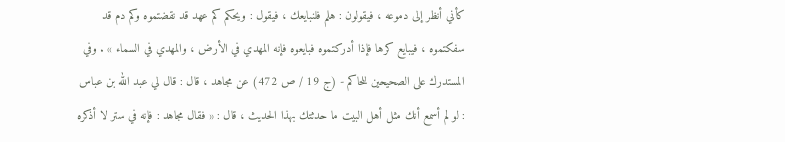كأني أنظر إلى دموعه ، فيقولون : هلم فلنبايعك ، فيقول : ويحكم كم عهد قد نقضتموه وكم دم قد سفكتموه ، فيبايع كرها فإذا أدركتموه فبايعوه فإنه المهدي في الأرض ، والمهدي في السماء » . وفي المستدرك على الصحيحين للحاكم - (ج 19 / ص 472) عن مجاهد ، قال : قال لي عبد الله بن عباس : لو لم أسمع أنك مثل أهل البيت ما حدثتك بهذا الحديث ، قال : « فقال مجاهد : فإنه في ستر لا أذكره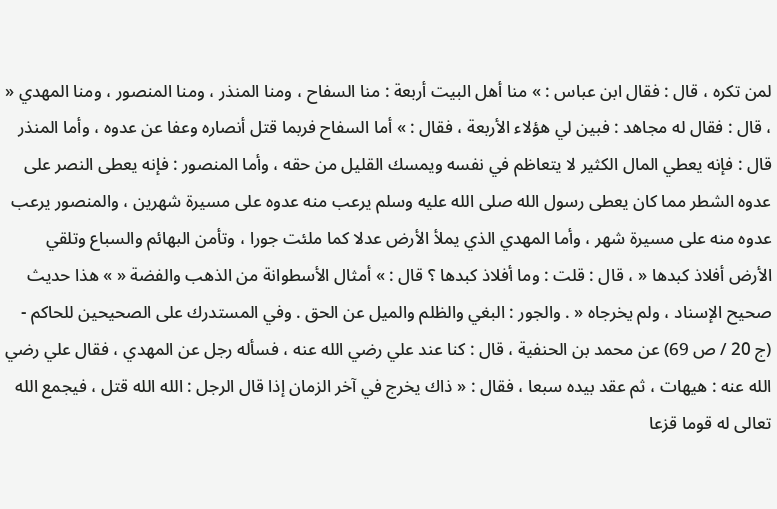لمن تكره ، قال : فقال ابن عباس : » منا أهل البيت أربعة : منا السفاح ، ومنا المنذر ، ومنا المنصور ، ومنا المهدي « ، قال : فقال له مجاهد : فبين لي هؤلاء الأربعة ، فقال : » أما السفاح فربما قتل أنصاره وعفا عن عدوه ، وأما المنذر قال : فإنه يعطي المال الكثير لا يتعاظم في نفسه ويمسك القليل من حقه ، وأما المنصور : فإنه يعطى النصر على عدوه الشطر مما كان يعطى رسول الله صلى الله عليه وسلم يرعب منه عدوه على مسيرة شهرين ، والمنصور يرعب عدوه منه على مسيرة شهر ، وأما المهدي الذي يملأ الأرض عدلا كما ملئت جورا ، وتأمن البهائم والسباع وتلقي الأرض أفلاذ كبدها « ، قال : قلت : وما أفلاذ كبدها ؟ قال : » أمثال الأسطوانة من الذهب والفضة « » هذا حديث صحيح الإسناد ، ولم يخرجاه « . والجور : البغي والظلم والميل عن الحق . وفي المستدرك على الصحيحين للحاكم - (ج 20 / ص 69) عن محمد بن الحنفية ، قال : كنا عند علي رضي الله عنه ، فسأله رجل عن المهدي ، فقال علي رضي الله عنه : هيهات ، ثم عقد بيده سبعا ، فقال : « ذاك يخرج في آخر الزمان إذا قال الرجل : الله الله قتل ، فيجمع الله تعالى له قوما قزعا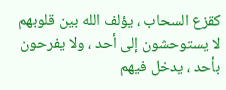كقزع السحاب ، يؤلف الله بين قلوبهم لا يستوحشون إلى أحد ، ولا يفرحون بأحد ، يدخل فيهم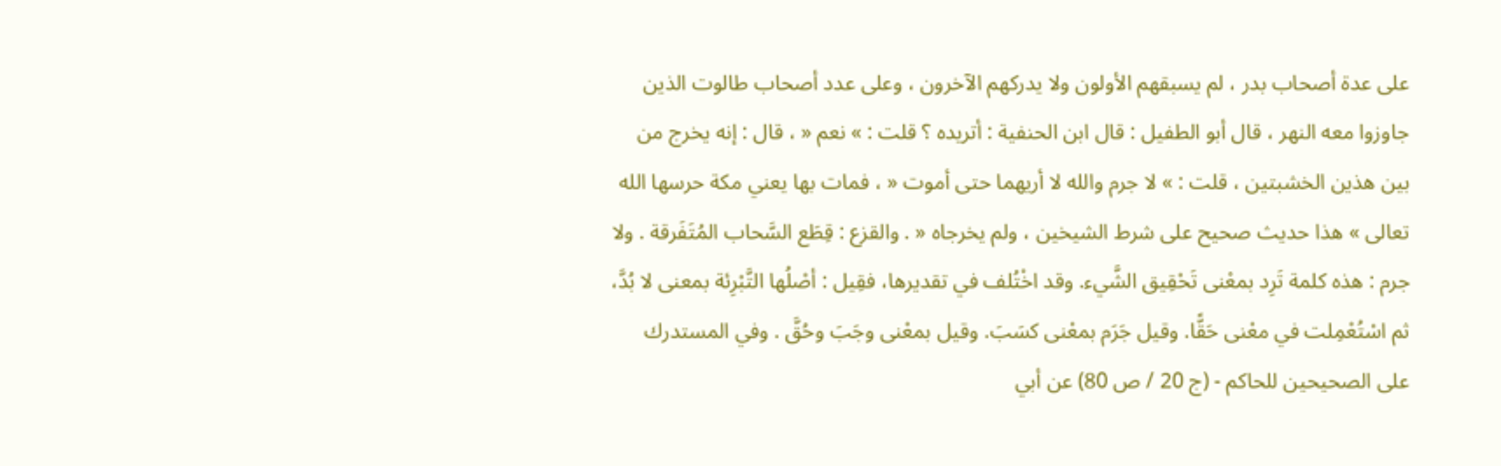على عدة أصحاب بدر ، لم يسبقهم الأولون ولا يدركهم الآخرون ، وعلى عدد أصحاب طالوت الذين جاوزوا معه النهر ، قال أبو الطفيل : قال ابن الحنفية : أتريده ؟ قلت : » نعم « ، قال : إنه يخرج من بين هذين الخشبتين ، قلت : » لا جرم والله لا أريهما حتى أموت « ، فمات بها يعني مكة حرسها الله تعالى » هذا حديث صحيح على شرط الشيخين ، ولم يخرجاه « . والقزع : قِطَع السَّحاب المُتَفَرقة . ولا جرم : هذه كلمة تَرِد بمعْنى تَحْقِيق الشَّيء. وقد اخْتُلف في تقديرها، فقِيل : أصْلُها التَّبْرِئة بمعنى لا بُدَّ، ثم اسْتُعْمِلت في معْنى حَقًّا. وقيل جَرَم بمعْنى كسَبَ. وقيل بمعْنى وجَبَ وحُقَّ . وفي المستدرك على الصحيحين للحاكم - (ج 20 / ص 80) عن أبي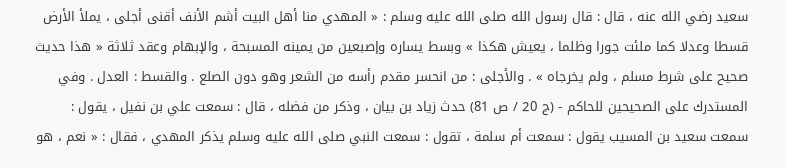سعيد رضي الله عنه ، قال : قال رسول الله صلى الله عليه وسلم : « المهدي منا أهل البيت أشم الأنف أقنى أجلى ، يملأ الأرض قسطا وعدلا كما ملئت جورا وظلما ، يعيش هكذا » وبسط يساره وإصبعين من يمينه المسبحة ، والإبهام وعقد ثلاثة « هذا حديث صحيح على شرط مسلم ، ولم يخرجاه » . والأجلى : من انحسر مقدم رأسه من الشعر وهو دون الصلع . والقسط : العدل . وفي المستدرك على الصحيحين للحاكم - (ج 20 / ص 81) حدث زياد بن بيان ، وذكر من فضله ، قال : سمعت علي بن نفيل ، يقول : سمعت سعيد بن المسيب يقول : سمعت أم سلمة ، تقول : سمعت النبي صلى الله عليه وسلم يذكر المهدي ، فقال : « نعم ، هو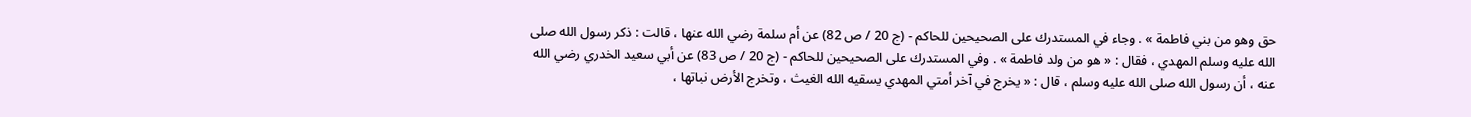حق وهو من بني فاطمة » . وجاء في المستدرك على الصحيحين للحاكم - (ج 20 / ص 82) عن أم سلمة رضي الله عنها ، قالت : ذكر رسول الله صلى الله عليه وسلم المهدي ، فقال : « هو من ولد فاطمة » . وفي المستدرك على الصحيحين للحاكم - (ج 20 / ص 83) عن أبي سعيد الخدري رضي الله عنه ، أن رسول الله صلى الله عليه وسلم ، قال : « يخرج في آخر أمتي المهدي يسقيه الله الغيث ، وتخرج الأرض نباتها ،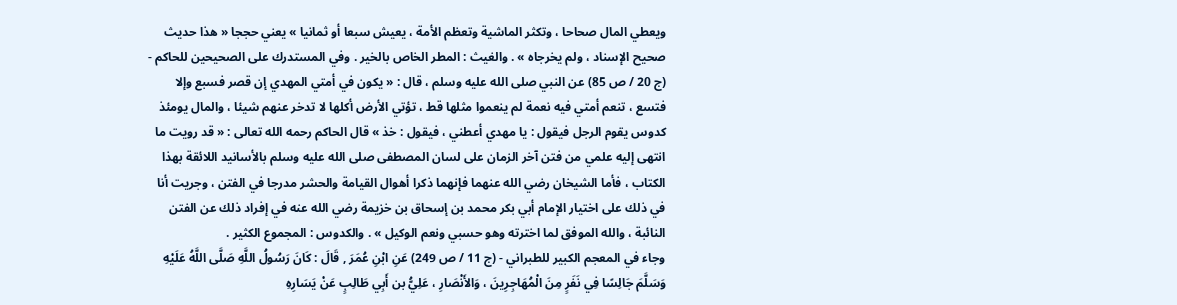ويعطي المال صحاحا ، وتكثر الماشية وتعظم الأمة ، يعيش سبعا أو ثمانيا » يعني حججا « هذا حديث صحيح الإسناد ، ولم يخرجاه » . والغيث : المطر الخاص بالخير . وفي المستدرك على الصحيحين للحاكم - (ج 20 / ص 85) عن النبي صلى الله عليه وسلم ، قال : « يكون في أمتي المهدي إن قصر فسبع وإلا فتسع ، تنعم أمتي فيه نعمة لم ينعموا مثلها قط ، تؤتي الأرض أكلها لا تدخر عنهم شيئا ، والمال يومئذ كدوس يقوم الرجل فيقول : يا مهدي أعطني ، فيقول : خذ » قال الحاكم رحمه الله تعالى : « قد رويت ما انتهى إليه علمي من فتن آخر الزمان على لسان المصطفى صلى الله عليه وسلم بالأسانيد اللائقة بهذا الكتاب ، فأما الشيخان رضي الله عنهما فإنهما ذكرا أهوال القيامة والحشر مدرجا في الفتن ، وجريت أنا في ذلك على اختيار الإمام أبي بكر محمد بن إسحاق بن خزيمة رضي الله عنه في إفراد ذلك عن الفتن النائبة ، والله الموفق لما اخترته وهو حسبي ونعم الوكيل » . والكدوس : المجموع الكثير .
وجاء في المعجم الكبير للطبراني - (ج 11 / ص 249) عَنِ ابْنِ عُمَرَ , قَالَ : كَانَ رَسُولُ اللَّهِ صَلَّى اللَّهُ عَلَيْهِ وَسَلَّمَ جَالِسًا فِي نَفَرٍ مِنَ الْمُهَاجِرِينَ ، وَالأَنْصَارِ ، عَلِيُّ بن أَبِي طَالِبٍ عَنْ يَسَارِهِ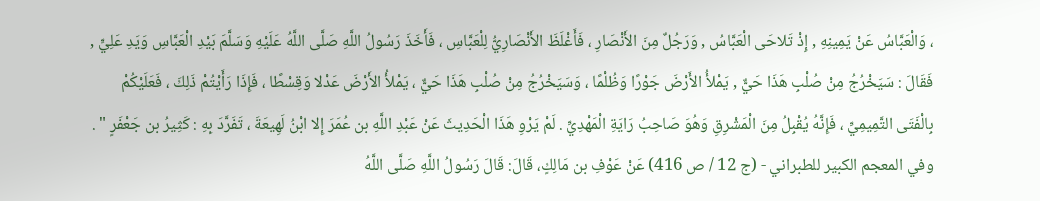، وَالْعَبَّاسُ عَنْ يَمِينِهِ , إِذْ تَلاحَى الْعَبَّاسُ , وَرَجُلٌ مِنَ الأَنْصَارِ ، فَأَغْلَظَ الأَنْصَارِيُّ لِلْعَبَّاسِ ، فَأَخَذَ رَسُولُ اللَّهِ صَلَّى اللَّهُ عَلَيْهِ وَسَلَّمَ بَيْدِ الْعَبَّاسِ وَيَدِ عَلِيٍّ , فَقَالَ : سَيَخْرُجُ مِنْ صُلْبِ هَذَا حَيٌّ , يَمْلأُ الأَرْضَ جَوْرًا وَظُلْمًا ، وَسَيَخْرُجُ مِنْ صُلْبِ هَذَا حَيٌّ ، يَمْلأُ الأَرْضَ عَدْلا وَقِسْطًا ، فَإِذَا رَأَيْتُمْ ذَلِكَ ، فَعَلَيْكُمْ بِالْفَتَى التَّمِيمِيِّ ، فَإِنَّهُ يُقْبِلُ مِنَ الْمَشْرِقِ وَهُوَ صَاحِبُ رَايَةِ الْمَهْدِيِّ . لَمْ يَرْوِ هَذَا الْحَدِيثَ عَنْ عَبْدِ اللَّهِ بن عُمَرَ إِلا ابْنُ لَهِيعَةَ ، تَفَرَّدَ بِهِ : كَثِيرُ بن جَعْفَرٍ " . وفي المعجم الكبير للطبراني - (ج 12 / ص 416) عَنْ عَوْفِ بن مَالِكٍ، قَالَ: قَالَ رَسُولُ اللَّهِ صَلَّى اللَّهُ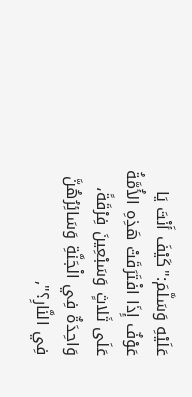عَلَيْهِ وَسَلَّمَ:"كَيْفَ أَنْتَ يَا عَوْفٌ إِذَا افْتَرَقَتْ هَذِهِ الأُمَّةُ عَلَى ثَلاثٍ وَسَبْعِينَ فِرْقَةً، وَاحِدَةٌ فِي الْجَنَّةِ وَسَائِرُهُنَّ فِي النَّارِ؟",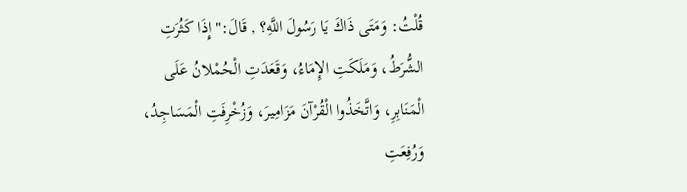قُلْتُ: وَمَتَى ذَاكَ يَا رَسُولَ اللَّهِ؟ , قَالَ:"إِذَا كَثُرَتِ الشُّرَطُ، وَمَلَكَتِ الإِمَاءُ، وَقَعَدَتِ الْحُمْلانُ عَلَى الْمَنَابِرِ، وَاتَّخَذُوا الْقُرْآنَ مَزَامِيرَ، وَزُخْرِفَتِ الْمَسَاجِدُ، وَرُفِعَتِ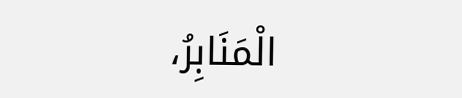الْمَنَابِرُ،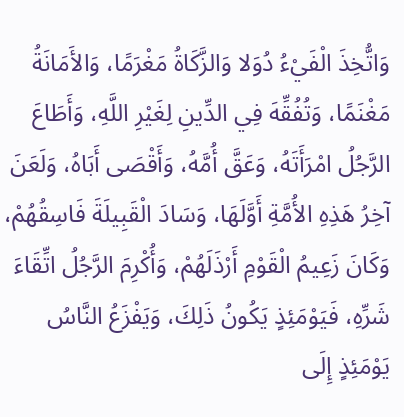وَاتُّخِذَ الْفَيْءُ دُوَلا وَالزَّكَاةُ مَغْرَمًا، وَالأَمَانَةُ مَغْنَمًا، وَتُفُقِّهَ فِي الدِّينِ لِغَيْرِ اللَّهِ، وَأَطَاعَ الرَّجُلُ امْرَأَتَهُ، وَعَقَّ أُمَّهُ، وَأَقْصَى أَبَاهُ، وَلَعَنَ آخِرُ هَذِهِ الأُمَّةِ أَوَّلَهَا، وَسَادَ الْقَبِيلَةَ فَاسِقُهُمْ، وَكَانَ زَعِيمُ الْقَوْمِ أَرْذَلَهُمْ، وَأُكْرِمَ الرَّجُلُ اتِّقَاءَ شَرِّهِ، فَيَوْمَئِذٍ يَكُونُ ذَلِكَ، وَيَفْزَعُ النَّاسُ يَوْمَئِذٍ إِلَى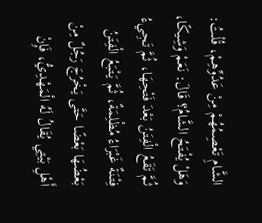الشَّامِ تَعْصِمُهُمْ مِنْ عَدُوِّهِمْ، قُلْتُ: وَهَلْ يُفْتَحُ الشَّامُ؟ قَالَ: نَعَمْ وَشِيكًا، ثُمَّ تَقَعُ الْفِتَنُ بَعْدَ فَتْحِهَا، ثُمَّ تَجِيءُ فِتْنَةٌ غَبْرَاءُ مُظْلِمَةٌ، ثُمَّ يَتْبَعُ الْفِتَنُ بَعْضُهَا بَعْضًا حَتَّى يَخْرُجَ رَجُلٌ مِنْ أَهْلِ بَيْتِي يُقَالُ لَهُ الْمَهْدِيُّ، فَإِنْ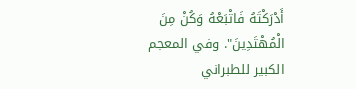أَدْرَكْتَهُ فَاتْبَعْهُ وَكُنْ مِنَ الْمُهْتَدِينَ". وفي المعجم الكبير للطبراني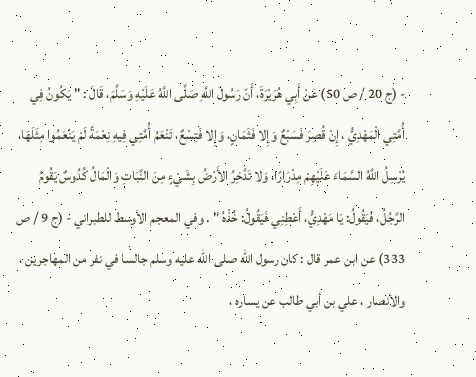- (ج 20 / ص 50) عَنْ أَبِي هُرَيْرَةَ، أَنّ رَسُولَ اللَّهِ صَلَّى اللَّهُ عَلَيْهِ وَسَلَّمَ، قَالَ : " يَكُونُ فِي أُمَّتِي الْمَهْدِيُّ ، إِنْ قُصِرَ فَسَبْعٌ وَإِلا فَثَمَانٍ، وَإِلا فَتِسْعٌ، تَنْعَمُ أُمَّتِي فِيهِ نِعْمَةً لَمْ يَنْعَمُوا مِثَلَهَا، يُرْسِلُ اللَّهُ السَّمَاءَ عَلَيْهِمْ مِدْرَارًا، وَلا تَدَّخِرُ الأَرْضُ بِشَيْءٍ مِنَ النَّبَاتِ وَالْمَالُ كُدُوسٌ يَقُومُ الرَّجُلُ، فَيَقُولُ: يَا مَهْدِيُّ، أَعْطِنِي فَيَقُولُ: خُذْهُ " . وفي المعجم الأوسط للطبراني - (ج 9 / ص 333) عن ابن عمر قال : كان رسول الله صلى الله عليه وسلم جالسا في نفر من المهاجرين ، والأنصار ، علي بن أبي طالب عن يساره ،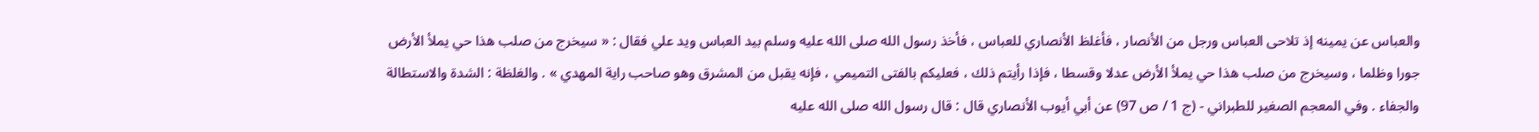والعباس عن يمينه إذ تلاحى العباس ورجل من الأنصار ، فأغلظ الأنصاري للعباس ، فأخذ رسول الله صلى الله عليه وسلم بيد العباس ويد علي فقال : « سيخرج من صلب هذا حي يملأ الأرض جورا وظلما ، وسيخرج من صلب هذا حي يملأ الأرض عدلا وقسطا ، فإذا رأيتم ذلك ، فعليكم بالفتى التميمي ، فإنه يقبل من المشرق وهو صاحب راية المهدي » . والغلظة : الشدة والاستطالة والجفاء . وفي المعجم الصغير للطبراني - (ج 1 / ص 97) عن أبي أيوب الأنصاري قال : قال رسول الله صلى الله عليه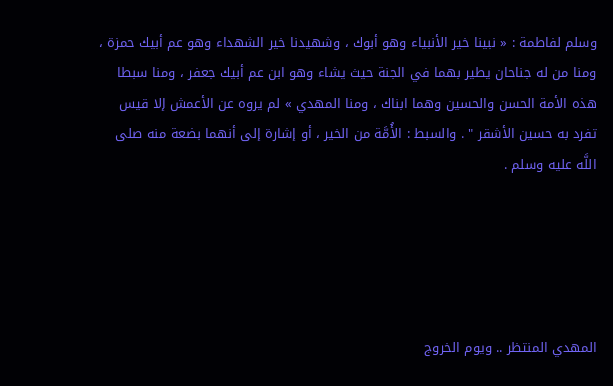وسلم لفاطمة : « نبينا خير الأنبياء وهو أبوك ، وشهيدنا خير الشهداء وهو عم أبيك حمزة ، ومنا من له جناحان يطير بهما في الجنة حيث يشاء وهو ابن عم أبيك جعفر ، ومنا سبطا هذه الأمة الحسن والحسين وهما ابناك ، ومنا المهدي » لم يروه عن الأعمش إلا قيس تفرد به حسين الأشقر " . والسبط : الأُمَّة من الخير ، أو إشارة إلى أنهما بضعة منه صلى اللَّه عليه وسلم .





المهدي المنتظر .. ويوم الخروج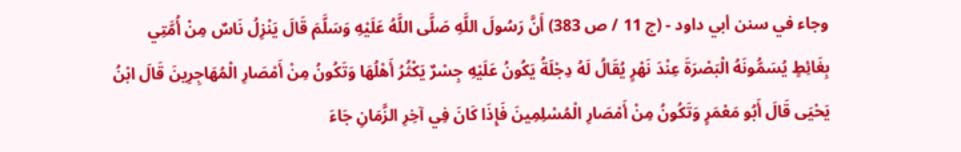وجاء في سنن أبي داود - (ج 11 / ص 383) أَنَّ رَسُولَ اللَّهِ صَلَّى اللَّهُ عَلَيْهِ وَسَلَّمَ قَالَ يَنْزِلُ نَاسٌ مِنْ أُمَّتِي بِغَائِطٍ يُسَمُّونَهُ الْبَصْرَةَ عِنْدَ نَهْرٍ يُقَالُ لَهُ دِجْلَةُ يَكُونُ عَلَيْهِ جِسْرٌ يَكْثُرُ أَهْلُهَا وَتَكُونُ مِنْ أَمْصَارِ الْمُهَاجِرِينَ قَالَ ابْنُ يَحْيَى قَالَ أَبُو مَعْمَرٍ وَتَكُونُ مِنْ أَمْصَارِ الْمُسْلِمِينَ فَإِذَا كَانَ فِي آخِرِ الزَّمَانِ جَاءَ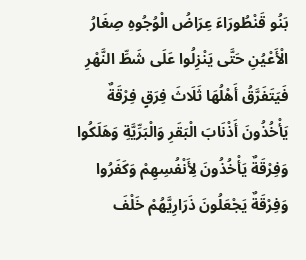بَنُو قَنْطُورَاءَ عِرَاضُ الْوُجُوهِ صِغَارُ الْأَعْيُنِ حَتَّى يَنْزِلُوا عَلَى شَطِّ النَّهْرِ فَيَتَفَرَّقُ أَهْلُهَا ثَلَاثَ فِرَقٍ فِرْقَةٌ يَأْخُذُونَ أَذْنَابَ الْبَقَرِ وَالْبَرِّيَّةِ وَهَلَكُوا وَفِرْقَةٌ يَأْخُذُونَ لِأَنْفُسِهِمْ وَكَفَرُوا وَفِرْقَةٌ يَجْعَلُونَ ذَرَارِيَّهُمْ خَلْفَ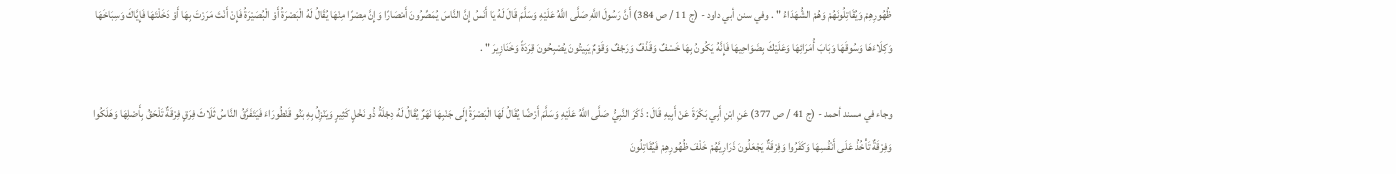ظُهُورِهِمْ وَيُقَاتِلُونَهُمْ وَهُمْ الشُّهَدَاءُ " . وفي سنن أبي داود - (ج 11 / ص 384) أَنَّ رَسُولَ اللَّهِ صَلَّى اللَّهُ عَلَيْهِ وَسَلَّمَ قَالَ لَهُ يَا أَنَسُ إِنَّ النَّاسَ يُمَصِّرُونَ أَمْصَارًا وَإِنَّ مِصْرًا مِنْهَا يُقَالُ لَهُ الْبَصْرَةُ أَوْ الْبُصَيْرَةُ فَإِنْ أَنْتَ مَرَرْتَ بِهَا أَوْ دَخَلْتَهَا فَإِيَّاكَ وَسِبَاخَهَا وَكِلَاءَهَا وَسُوقَهَا وَبَابَ أُمَرَائِهَا وَعَلَيْكَ بِضَوَاحِيهَا فَإِنَّهُ يَكُونُ بِهَا خَسْفٌ وَقَذْفٌ وَرَجْفٌ وَقَوْمٌ يَبِيتُونَ يُصْبِحُونَ قِرَدَةً وَخَنَازِيرَ " .

وجاء في مسند أحمد - (ج 41 / ص 377) عَنِ ابْنِ أَبِي بَكْرَةَ عَنْ أَبِيهِ قَالَ : ذَكَرَ النَّبِيُّ صَلَّى اللَّهُ عَلَيْهِ وَسَلَّمَ أَرْضًا يُقَالُ لَهَا الْبَصْرَةُ إِلَى جَنْبِهَا نَهَرٌ يُقَالُ لَهُ دِجْلَةُ ذُو نَخْلٍ كَثِيرٍ وَيَنْزِلُ بِهِ بَنُو قَنْطُورَاءَ فَيَتَفَرَّقُ النَّاسُ ثَلَاثَ فِرَقٍ فِرْقَةٌ تَلْحَقُ بِأَصْلِهَا وَهَلَكُوا وَفِرْقَةٌ تَأْخُذُ عَلَى أَنْفُسِهَا وَكَفَرُوا وَفِرْقَةٌ يَجْعَلُونَ ذَرَارِيَّهُمْ خَلْفَ ظُهُورِهِمْ فَيُقَاتِلُونَ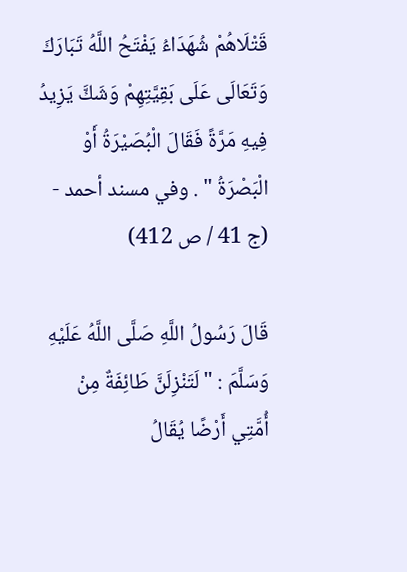قَتْلَاهُمْ شُهَدَاءُ يَفْتَحُ اللَّهُ تَبَارَكَ وَتَعَالَى عَلَى بَقِيَّتِهِمْ وَشَكَّ يَزِيدُ فِيهِ مَرَّةً فَقَالَ الْبُصَيْرَةُ أَوْ الْبَصْرَةُ " . وفي مسند أحمد - (ج 41 / ص 412)

قَالَ رَسُولُ اللَّهِ صَلَّى اللَّهُ عَلَيْهِ وَسَلَّمَ : " لَتَنْزِلَنَّ طَائِفَةٌ مِنْ أُمَّتِي أَرْضًا يُقَالُ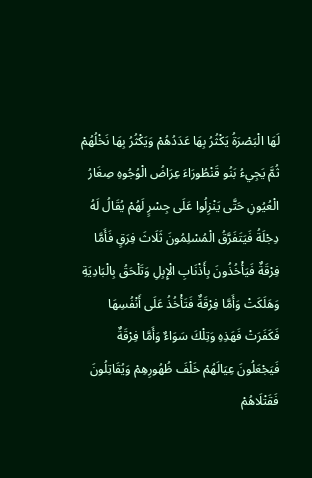لَهَا الْبَصْرَةُ يَكْثُرُ بِهَا عَدَدُهُمْ وَيَكْثُرُ بِهَا نَخْلُهُمْ ثُمَّ يَجِيءُ بَنُو قَنْطُورَاءَ عِرَاضُ الْوُجُوهِ صِغَارُ الْعُيُونِ حَتَّى يَنْزِلُوا عَلَى جِسْرٍ لَهُمْ يُقَالُ لَهُ دِجْلَةُ فَيَتَفَرَّقُ الْمُسْلِمُونَ ثَلَاثَ فِرَقٍ فَأَمَّا فِرْقَةٌ فَيَأْخُذُونَ بِأَذْنَابِ الْإِبِلِ وَتَلْحَقُ بِالْبَادِيَةِ وَهَلَكَتْ وَأَمَّا فِرْقَةٌ فَتَأْخُذُ عَلَى أَنْفُسِهَا فَكَفَرَتْ فَهَذِهِ وَتِلْكَ سَوَاءٌ وَأَمَّا فِرْقَةٌ فَيَجْعَلُونَ عِيَالَهُمْ خَلْفَ ظُهُورِهِمْ وَيُقَاتِلُونَ فَقَتْلَاهُمْ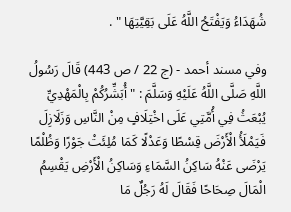شُهَدَاءُ وَيَفْتَحُ اللَّهُ عَلَى بَقِيَّتِهَا " .

وفي مسند أحمد - (ج 22 / ص 443) قَالَ رَسُولُ اللَّهِ صَلَّى اللَّهُ عَلَيْهِ وَسَلَّمَ : " أُبَشِّرُكُمْ بِالْمَهْدِيِّ يُبْعَثُ فِي أُمَّتِي عَلَى اخْتِلَافٍ مِنْ النَّاسِ وَزَلَازِلَ فَيَمْلَأُ الْأَرْضَ قِسْطًا وَعَدْلًا كَمَا مُلِئَتْ جَوْرًا وَظُلْمًا يَرْضَى عَنْهُ سَاكِنُ السَّمَاءِ وَسَاكِنُ الْأَرْضِ يَقْسِمُ الْمَالَ صِحَاحًا فَقَالَ لَهُ رَجُلٌ مَا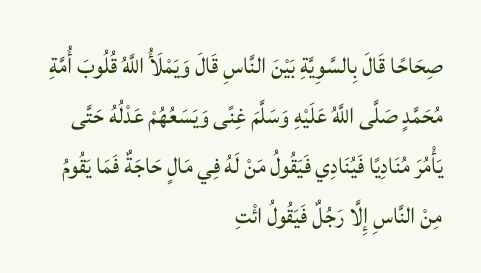صِحَاحًا قَالَ بِالسَّوِيَّةِ بَيْنَ النَّاسِ قَالَ وَيَمْلَأُ اللَّهُ قُلُوبَ أُمَّةِ مُحَمَّدٍ صَلَّى اللَّهُ عَلَيْهِ وَسَلَّمَ غِنًى وَيَسَعُهُمْ عَدْلُهُ حَتَّى يَأْمُرَ مُنَادِيًا فَيُنَادِي فَيَقُولُ مَنْ لَهُ فِي مَالٍ حَاجَةٌ فَمَا يَقُومُ مِنْ النَّاسِ إِلَّا رَجُلٌ فَيَقُولُ ائْتِ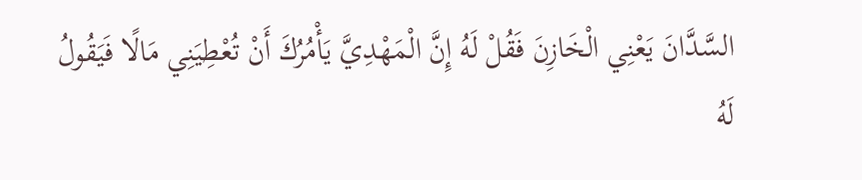السَّدَّانَ يَعْنِي الْخَازِنَ فَقُلْ لَهُ إِنَّ الْمَهْدِيَّ يَأْمُرُكَ أَنْ تُعْطِيَنِي مَالًا فَيَقُولُ لَهُ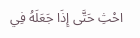احْثِ حَتَّى إِذَا جَعَلَهُ فِي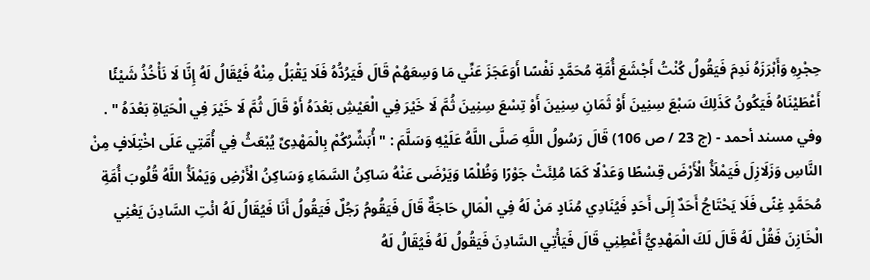حِجْرِهِ وَأَبْرَزَهُ نَدِمَ فَيَقُولُ كُنْتُ أَجْشَعَ أُمَّةِ مُحَمَّدٍ نَفْسًا أَوَعَجَزَ عَنِّي مَا وَسِعَهُمْ قَالَ فَيَرُدُّهُ فَلَا يَقْبَلُ مِنْهُ فَيُقَالُ لَهُ إِنَّا لَا نَأْخُذُ شَيْئًا أَعْطَيْنَاهُ فَيَكُونُ كَذَلِكَ سَبْعَ سِنِينَ أَوْ ثَمَانِ سِنِينَ أَوْ تِسْعَ سِنِينَ ثُمَّ لَا خَيْرَ فِي الْعَيْشِ بَعْدَهُ أَوْ قَالَ ثُمَّ لَا خَيْرَ فِي الْحَيَاةِ بَعْدَهُ " .
وفي مسند أحمد - (ج 23 / ص 106) قَالَ رَسُولُ اللَّهِ صَلَّى اللَّهُ عَلَيْهِ وَسَلَّمَ : " أُبَشِّرُكُمْ بِالْمَهْدِىِّ يُبْعَثُ فِي أُمَّتِي عَلَى اخْتِلَافٍ مِنْ النَّاسِ وَزَلَازِلَ فَيَمْلَأُ الْأَرْضَ قِسْطًا وَعَدْلًا كَمَا مُلِئَتْ جَوْرًا وَظُلْمًا وَيَرْضَى عَنْهُ سَاكِنُ السَّمَاءِ وَسَاكِنُ الْأَرْضِ وَيَمْلَأُ اللَّهُ قُلُوبَ أُمَّةِ مُحَمَّدٍ غِنًى فَلَا يَحْتَاجُ أَحَدٌ إِلَى أَحَدٍ فَيُنَادِي مُنَادٍ مَنْ لَهُ فِي الْمَالِ حَاجَةٌ قَالَ فَيَقُومُ رَجُلٌ فَيَقُولُ أَنَا فَيُقَالُ لَهُ ائْتِ السَّادِنَ يَعْنِي الْخَازِنَ فَقُلْ لَهُ قَالَ لَكَ الْمَهْدِيُّ أَعْطِنِي قَالَ فَيَأْتِي السَّادِنَ فَيَقُولُ لَهُ فَيُقَالُ لَهُ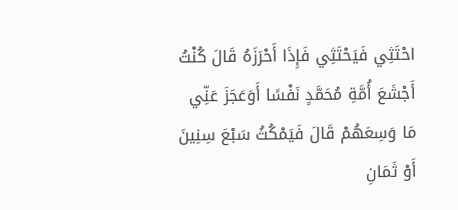احْتَثِي فَيَحْتَثِي فَإِذَا أَحْرَزَهُ قَالَ كُنْتُ أَجْشَعَ أُمَّةِ مُحَمَّدٍ نَفْسًا أَوَعَجَزَ عَنِّي مَا وَسِعَهُمْ قَالَ فَيَمْكُثُ سَبْعَ سِنِينَ أَوْ ثَمَانِ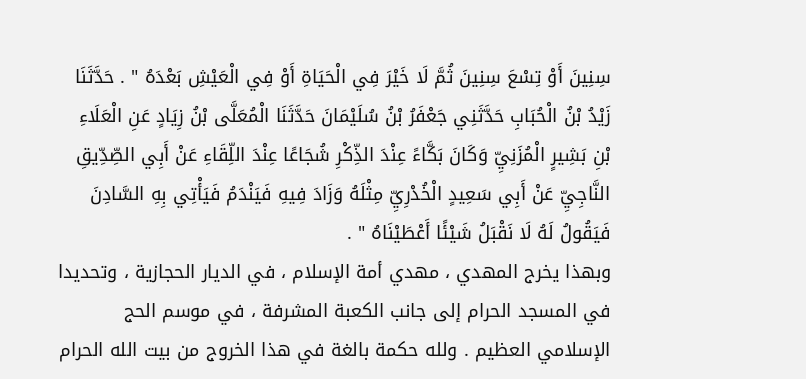سِنِينَ أَوْ تِسْعَ سِنِينَ ثُمَّ لَا خَيْرَ فِي الْحَيَاةِ أَوْ فِي الْعَيْشِ بَعْدَهُ " . حَدَّثَنَا زَيْدُ بْنُ الْحُبَابِ حَدَّثَنِي جَعْفَرُ بْنُ سُلَيْمَانَ حَدَّثَنَا الْمُعَلَّى بْنُ زِيَادٍ عَنِ الْعَلَاءِ بْنِ بَشِيرٍ الْمُزَنِيِّ وَكَانَ بَكَّاءً عِنْدَ الذِّكْرِ شُجَاعًا عِنْدَ اللِّقَاءِ عَنْ أَبِي الصِّدِّيقِ النَّاجِيِّ عَنْ أَبِي سَعِيدٍ الْخُدْرِيِّ مِثْلَهُ وَزَادَ فِيهِ فَيَنْدَمُ فَيَأْتِي بِهِ السَّادِنَ فَيَقُولُ لَهُ لَا نَقْبَلُ شَيْئًا أَعْطَيْنَاهُ " .
وبهذا يخرج المهدي ، مهدي أمة الإسلام ، في الديار الحجازية ، وتحديدا في المسجد الحرام إلى جانب الكعبة المشرفة ، في موسم الحج الإسلامي العظيم . ولله حكمة بالغة في هذا الخروج من بيت الله الحرام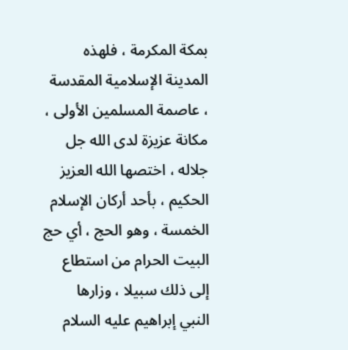بمكة المكرمة ، فلهذه المدينة الإسلامية المقدسة ، عاصمة المسلمين الأولى ، مكانة عزيزة لدى الله جل جلاله ، اختصها الله العزيز الحكيم ، بأحد أركان الإسلام الخمسة ، وهو الحج ، أي حج البيت الحرام من استطاع إلى ذلك سبيلا ، وزارها النبي إبراهيم عليه السلام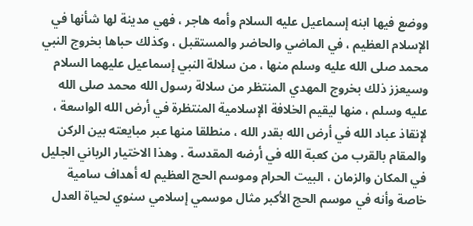ووضع فيها ابنه إسماعيل عليه السلام وأمه هاجر ، فهي مدينة لها شأنها في الإسلام العظيم ، في الماضي والحاضر والمستقبل ، وكذلك حباها بخروج النبي محمد صلى الله عليه وسلم منها ، من سلالة النبي إسماعيل عليهما السلام وسيعزز ذلك بخروج المهدي المنتظر من سلالة رسول الله محمد صلى الله عليه وسلم ، منها ليقيم الخلافة الإسلامية المنتظرة في أرض الله الواسعة ، لإنقاذ عباد الله في أرض الله بقدر الله ، منطلقا منها عبر مبايعته بين الركن والمقام بالقرب من كعبة الله في أرضه المقدسة . وهذا الاختيار الرباني الجليل في المكان والزمان ، البيت الحرام وموسم الحج العظيم له أهداف سامية خاصة وأنه في موسم الحج الأكبر مثال موسمي إسلامي سنوي لحياة العدل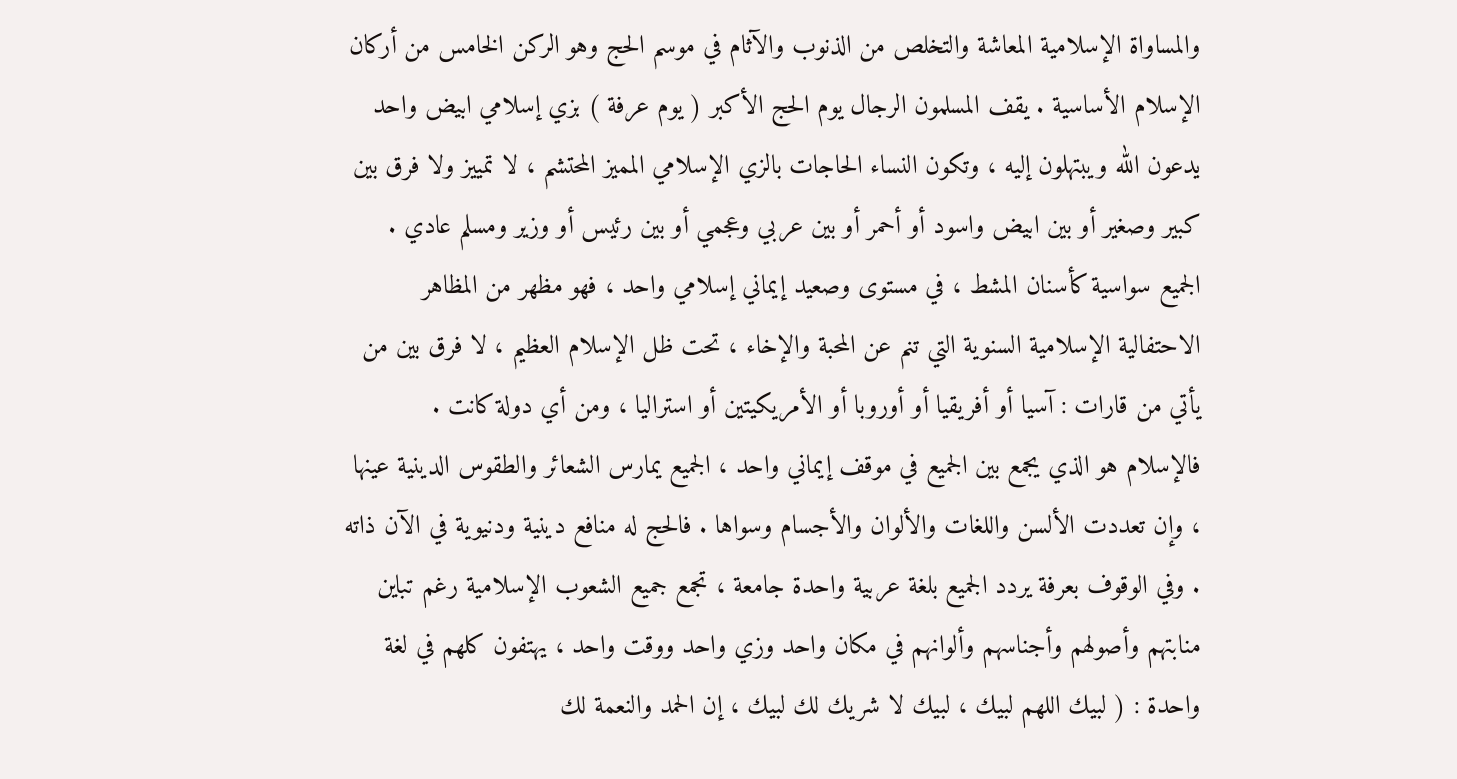والمساواة الإسلامية المعاشة والتخلص من الذنوب والآثام في موسم الحج وهو الركن الخامس من أركان الإسلام الأساسية . يقف المسلمون الرجال يوم الحج الأكبر ( يوم عرفة ) بزي إسلامي ابيض واحد يدعون الله ويبتهلون إليه ، وتكون النساء الحاجات بالزي الإسلامي المميز المحتشم ، لا تمييز ولا فرق بين كبير وصغير أو بين ابيض واسود أو أحمر أو بين عربي وعجمي أو بين رئيس أو وزير ومسلم عادي . الجميع سواسية كأسنان المشط ، في مستوى وصعيد إيماني إسلامي واحد ، فهو مظهر من المظاهر الاحتفالية الإسلامية السنوية التي تنم عن المحبة والإخاء ، تحت ظل الإسلام العظيم ، لا فرق بين من يأتي من قارات : آسيا أو أفريقيا أو أوروبا أو الأمريكيتين أو استراليا ، ومن أي دولة كانت .
فالإسلام هو الذي يجمع بين الجميع في موقف إيماني واحد ، الجميع يمارس الشعائر والطقوس الدينية عينها ، وإن تعددت الألسن واللغات والألوان والأجسام وسواها . فالحج له منافع دينية ودنيوية في الآن ذاته . وفي الوقوف بعرفة يردد الجميع بلغة عربية واحدة جامعة ، تجمع جميع الشعوب الإسلامية رغم تباين منابتهم وأصولهم وأجناسهم وألوانهم في مكان واحد وزي واحد ووقت واحد ، يهتفون كلهم في لغة واحدة : ( لبيك اللهم لبيك ، لبيك لا شريك لك لبيك ، إن الحمد والنعمة لك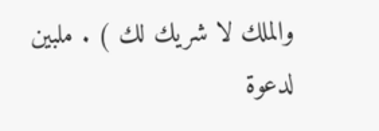والملك لا شريك لك ) . ملبين لدعوة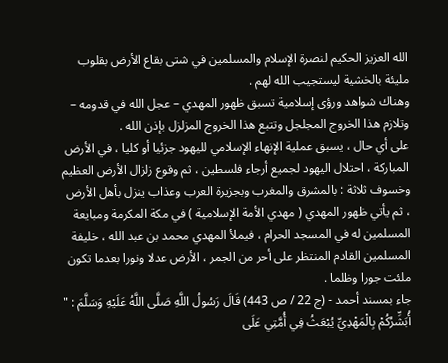الله العزيز الحكيم لنصرة الإسلام والمسلمين في شتى بقاع الأرض بقلوب مليئة بالخشية ليستجيب الله لهم .
وهناك شواهد ورؤى إسلامية تسبق ظهور المهدي – عجل الله في قدومه – وتلازم هذا الخروج المجلجل وتتبع هذا الخروج المزلزل بإذن الله .
على أي حال ، يسبق عملية الإنهاء الإسلامي لليهود جزئيا أو كليا ، في الأرض المباركة ، احتلال اليهود لجميع أرجاء فلسطين ، ثم وقوع زلزال الأرض العظيم وخسوف ثلاثة : بالمشرق والمغرب وبجزيرة العرب وعذاب ينزل بأهل الأرض ، ثم يأتي ظهور المهدي ( مهدي الأمة الإسلامية ) في مكة المكرمة ومبايعة المسلمين له في المسجد الحرام ، فيملأ المهدي محمد بن عبد الله ، خليفة المسلمين القادم المنتظر على أحر من الجمر ، الأرض عدلا ونورا بعدما تكون ملئت جورا وظلما .
جاء بمسند أحمد - (ج 22 / ص 443) قَالَ رَسُولُ اللَّهِ صَلَّى اللَّهُ عَلَيْهِ وَسَلَّمَ : " أُبَشِّرُكُمْ بِالْمَهْدِيِّ يُبْعَثُ فِي أُمَّتِي عَلَى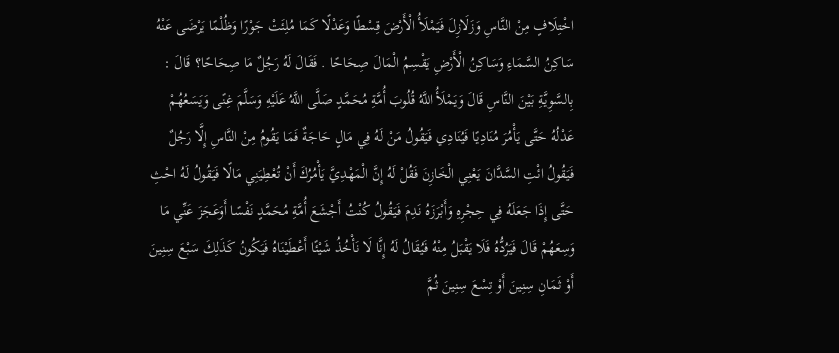اخْتِلَافٍ مِنْ النَّاسِ وَزَلَازِلَ فَيَمْلَأُ الْأَرْضَ قِسْطًا وَعَدْلًا كَمَا مُلِئَتْ جَوْرًا وَظُلْمًا يَرْضَى عَنْهُ سَاكِنُ السَّمَاءِ وَسَاكِنُ الْأَرْضِ يَقْسِمُ الْمَالَ صِحَاحًا . فَقَالَ لَهُ رَجُلٌ مَا صِحَاحًا؟ قَالَ : بِالسَّوِيَّةِ بَيْنَ النَّاسِ قَالَ وَيَمْلَأُ اللَّهُ قُلُوبَ أُمَّةِ مُحَمَّدٍ صَلَّى اللَّهُ عَلَيْهِ وَسَلَّمَ غِنًى وَيَسَعُهُمْ عَدْلُهُ حَتَّى يَأْمُرَ مُنَادِيًا فَيُنَادِي فَيَقُولُ مَنْ لَهُ فِي مَالٍ حَاجَةٌ فَمَا يَقُومُ مِنْ النَّاسِ إِلَّا رَجُلٌ فَيَقُولُ ائْتِ السَّدَّانَ يَعْنِي الْخَازِنَ فَقُلْ لَهُ إِنَّ الْمَهْدِيَّ يَأْمُرُكَ أَنْ تُعْطِيَنِي مَالًا فَيَقُولُ لَهُ احْثِ حَتَّى إِذَا جَعَلَهُ فِي حِجْرِهِ وَأَبْرَزَهُ نَدِمَ فَيَقُولُ كُنْتُ أَجْشَعَ أُمَّةِ مُحَمَّدٍ نَفْسًا أَوَعَجَزَ عَنِّي مَا وَسِعَهُمْ قَالَ فَيَرُدُّهُ فَلَا يَقْبَلُ مِنْهُ فَيُقَالُ لَهُ إِنَّا لَا نَأْخُذُ شَيْئًا أَعْطَيْنَاهُ فَيَكُونُ كَذَلِكَ سَبْعَ سِنِينَ أَوْ ثَمَانِ سِنِينَ أَوْ تِسْعَ سِنِينَ ثُمَّ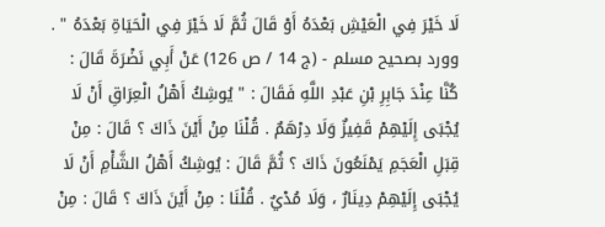لَا خَيْرَ فِي الْعَيْشِ بَعْدَهُ أَوْ قَالَ ثُمَّ لَا خَيْرَ فِي الْحَيَاةِ بَعْدَهُ " .
وورد بصحيح مسلم - (ج 14 / ص 126) عَنْ أَبِي نَضْرَةَ قَالَ : كُنَّا عِنْدَ جَابِرِ بْنِ عَبْدِ اللَّهِ فَقَالَ : " يُوشِكُ أَهْلُ الْعِرَاقِ أَنْ لَا يُجْبَى إِلَيْهِمْ قَفِيزٌ وَلَا دِرْهَمٌ . قُلْنَا مِنْ أَيْنَ ذَاكَ ؟ قَالَ : مِنْ قِبَلِ الْعَجَمِ يَمْنَعُونَ ذَاكَ ؟ ثُمَّ قَالَ : يُوشِكُ أَهْلُ الشَّأْمِ أَنْ لَا يُجْبَى إِلَيْهِمْ دِينَارٌ ، وَلَا مُدْيٌ . قُلْنَا : مِنْ أَيْنَ ذَاكَ ؟ قَالَ : مِنْ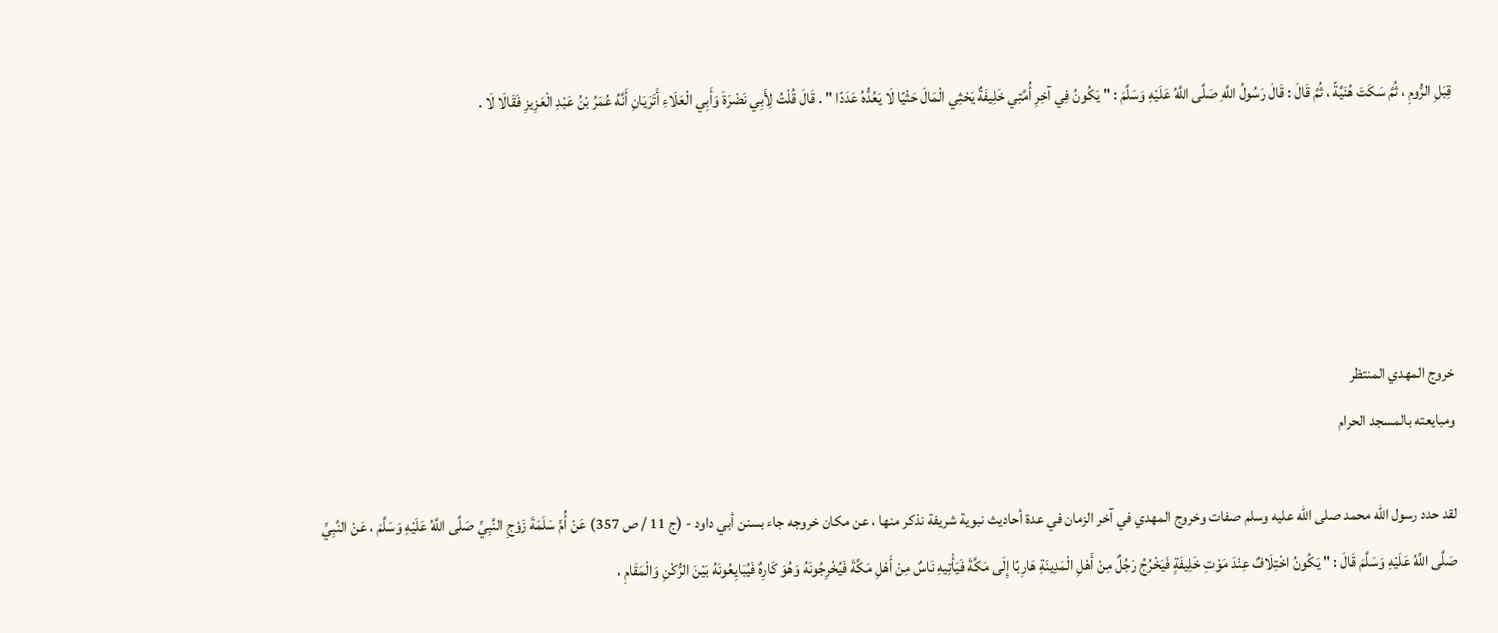قِبَلِ الرُّومِ ، ثُمَّ سَكَتَ هُنَيَّةً ، ثُمَّ قَالَ : قَالَ رَسُولُ اللَّهِ صَلَّى اللَّهُ عَلَيْهِ وَسَلَّمَ : " يَكُونُ فِي آخِرِ أُمَّتِي خَلِيفَةٌ يَحْثِي الْمَالَ حَثْيًا لَا يَعُدُّهُ عَدَدًا " . قَالَ قُلْتُ لِأَبِي نَضْرَةَ وَأَبِي الْعَلَاءِ أَتَرَيَانِ أَنَّهُ عُمَرُ بْنُ عَبْدِ الْعَزِيزِ فَقَالَا لَا .





خروج المهدي المنتظر
ومبايعته بالمسجد الحرام

لقد حدد رسول الله محمد صلى الله عليه وسلم صفات وخروج المهدي في آخر الزمان في عدة أحاديث نبوية شريفة نذكر منها ، عن مكان خروجه جاء بسنن أبي داود - (ج 11 / ص 357) عَنْ أُمِّ سَلَمَةَ زَوْجِ النَّبِيِّ صَلَّى اللَّهُ عَلَيْهِ وَسَلَّمَ ، عَنْ النَّبِيِّ صَلَّى اللَّهُ عَلَيْهِ وَسَلَّمَ قَالَ : " يَكُونُ اخْتِلَافٌ عِنْدَ مَوْتِ خَلِيفَةٍ فَيَخْرُجُ رَجُلٌ مِنْ أَهْلِ الْمَدِينَةِ هَارِبًا إِلَى مَكَّةَ فَيَأْتِيهِ نَاسٌ مِنْ أَهْلِ مَكَّةَ فَيُخْرِجُونَهُ وَهُوَ كَارِهٌ فَيُبَايِعُونَهُ بَيْنَ الرُّكْنِ وَالْمَقَامِ ،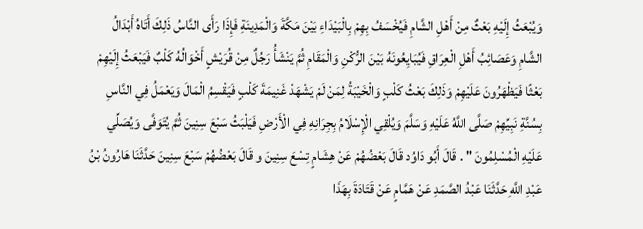وَيُبْعَثُ إِلَيْهِ بَعْثٌ مِنْ أَهْلِ الشَّامِ فَيُخْسَفُ بِهِمْ بِالْبَيْدَاءِ بَيْنَ مَكَّةَ وَالْمَدِينَةِ فَإِذَا رَأَى النَّاسُ ذَلِكَ أَتَاهُ أَبْدَالُ الشَّامِ وَعَصَائِبُ أَهْلِ الْعِرَاقِ فَيُبَايِعُونَهُ بَيْنَ الرُّكْنِ وَالْمَقَامِ ثُمَّ يَنْشَأُ رَجُلٌ مِنْ قُرَيْشٍ أَخْوَالُهُ كَلْبٌ فَيَبْعَثُ إِلَيْهِمْ بَعْثًا فَيَظْهَرُونَ عَلَيْهِمْ وَذَلِكَ بَعْثُ كَلْبٍ وَالْخَيْبَةُ لِمَنْ لَمْ يَشْهَدْ غَنِيمَةَ كَلْبٍ فَيَقْسِمُ الْمَالَ وَيَعْمَلُ فِي النَّاسِ بِسُنَّةِ نَبِيِّهِمْ صَلَّى اللَّهُ عَلَيْهِ وَسَلَّمَ وَيُلْقِي الْإِسْلَامُ بِجِرَانِهِ فِي الْأَرْضِ فَيَلْبَثُ سَبْعَ سِنِينَ ثُمَّ يُتَوَفَّى وَيُصَلِّي عَلَيْهِ الْمُسْلِمُونَ " . قَالَ أَبُو دَاوُد قَالَ بَعْضُهُمْ عَنْ هِشَامٍ تِسْعَ سِنِينَ و قَالَ بَعْضُهُمْ سَبْعَ سِنِينَ حَدَّثَنَا هَارُونُ بْنُ عَبْدِ اللَّهِ حَدَّثَنَا عَبْدُ الصَّمَدِ عَنْ هَمَّامٍ عَنْ قَتَادَةَ بِهَذَا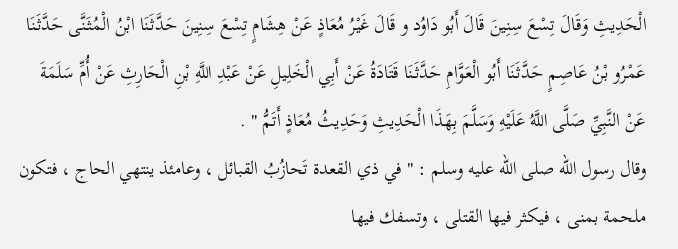الْحَدِيثِ وَقَالَ تِسْعَ سِنِينَ قَالَ أَبُو دَاوُد و قَالَ غَيْرُ مُعَاذٍ عَنْ هِشَامٍ تِسْعَ سِنِينَ حَدَّثَنَا ابْنُ الْمُثَنَّى حَدَّثَنَا عَمْرُو بْنُ عَاصِمٍ حَدَّثَنَا أَبُو الْعَوَّامِ حَدَّثَنَا قَتَادَةُ عَنْ أَبِي الْخَلِيلِ عَنْ عَبْدِ اللَّهِ بْنِ الْحَارِثِ عَنْ أُمِّ سَلَمَةَ عَنْ النَّبِيِّ صَلَّى اللَّهُ عَلَيْهِ وَسَلَّمَ بِهَذَا الْحَدِيثِ وَحَدِيثُ مُعَاذٍ أَتَمُّ " .
وقال رسول الله صلى الله عليه وسلم : " في ذي القعدة تَحازُبُ القبائل ، وعامئذ ينتهي الحاج ، فتكون ملحمة بمنى ، فيكثر فيها القتلى ، وتسفك فيها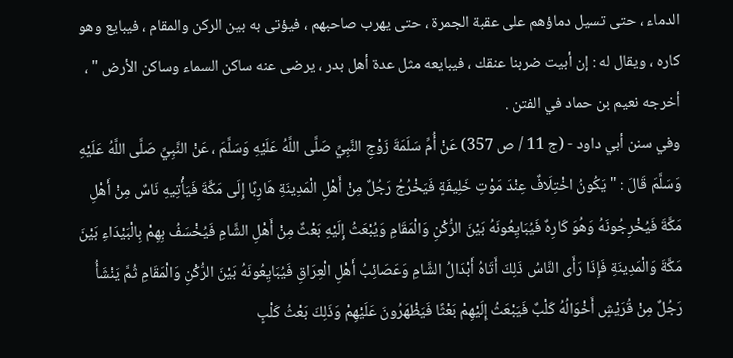الدماء ، حتى تسيل دماؤهم على عقبة الجمرة ، حتى يهرب صاحبهم ، فيؤتى به بين الركن والمقام ، فيبايع وهو كاره ، ويقال له : إن أبيت ضربنا عنقك ، فيبايعه مثل عدة أهل بدر ، يرضى عنه ساكن السماء وساكن الأرض " ، أخرجه نعيم بن حماد في الفتن .
وفي سنن أبي داود - (ج 11 / ص 357) عَنْ أُمِّ سَلَمَةَ زَوْجِ النَّبِيِّ صَلَّى اللَّهُ عَلَيْهِ وَسَلَّمَ ، عَنْ النَّبِيِّ صَلَّى اللَّهُ عَلَيْهِ وَسَلَّمَ قَالَ : " يَكُونُ اخْتِلَافٌ عِنْدَ مَوْتِ خَلِيفَةٍ فَيَخْرُجُ رَجُلٌ مِنْ أَهْلِ الْمَدِينَةِ هَارِبًا إِلَى مَكَّةَ فَيَأْتِيهِ نَاسٌ مِنْ أَهْلِ مَكَّةَ فَيُخْرِجُونَهُ وَهُوَ كَارِهٌ فَيُبَايِعُونَهُ بَيْنَ الرُّكْنِ وَالْمَقَامِ وَيُبْعَثُ إِلَيْهِ بَعْثٌ مِنْ أَهْلِ الشَّامِ فَيُخْسَفُ بِهِمْ بِالْبَيْدَاءِ بَيْنَ مَكَّةَ وَالْمَدِينَةِ فَإِذَا رَأَى النَّاسُ ذَلِكَ أَتَاهُ أَبْدَالُ الشَّامِ وَعَصَائِبُ أَهْلِ الْعِرَاقِ فَيُبَايِعُونَهُ بَيْنَ الرُّكْنِ وَالْمَقَامِ ثُمَّ يَنْشَأُ رَجُلٌ مِنْ قُرَيْشٍ أَخْوَالُهُ كَلْبٌ فَيَبْعَثُ إِلَيْهِمْ بَعْثًا فَيَظْهَرُونَ عَلَيْهِمْ وَذَلِكَ بَعْثُ كَلْبٍ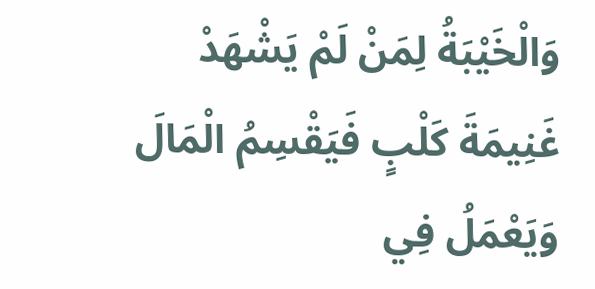وَالْخَيْبَةُ لِمَنْ لَمْ يَشْهَدْ غَنِيمَةَ كَلْبٍ فَيَقْسِمُ الْمَالَ وَيَعْمَلُ فِي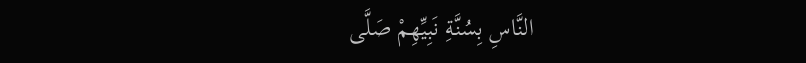النَّاسِ بِسُنَّةِ نَبِيِّهِمْ صَلَّى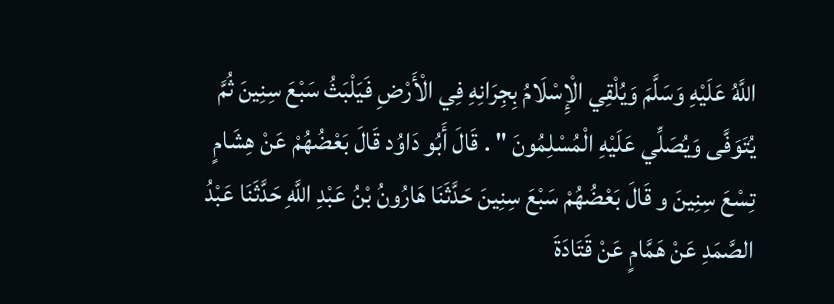اللَّهُ عَلَيْهِ وَسَلَّمَ وَيُلْقِي الْإِسْلَامُ بِجِرَانِهِ فِي الْأَرْضِ فَيَلْبَثُ سَبْعَ سِنِينَ ثُمَّ يُتَوَفَّى وَيُصَلِّي عَلَيْهِ الْمُسْلِمُونَ " . قَالَ أَبُو دَاوُد قَالَ بَعْضُهُمْ عَنْ هِشَامٍ تِسْعَ سِنِينَ و قَالَ بَعْضُهُمْ سَبْعَ سِنِينَ حَدَّثَنَا هَارُونُ بْنُ عَبْدِ اللَّهِ حَدَّثَنَا عَبْدُ الصَّمَدِ عَنْ هَمَّامٍ عَنْ قَتَادَةَ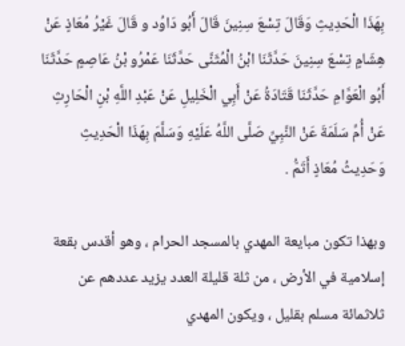بِهَذَا الْحَدِيثِ وَقَالَ تِسْعَ سِنِينَ قَالَ أَبُو دَاوُد و قَالَ غَيْرُ مُعَاذٍ عَنْ هِشَامٍ تِسْعَ سِنِينَ حَدَّثَنَا ابْنُ الْمُثَنَّى حَدَّثَنَا عَمْرُو بْنُ عَاصِمٍ حَدَّثَنَا أَبُو الْعَوَّامِ حَدَّثَنَا قَتَادَةُ عَنْ أَبِي الْخَلِيلِ عَنْ عَبْدِ اللَّهِ بْنِ الْحَارِثِ عَنْ أُمِّ سَلَمَةَ عَنْ النَّبِيِّ صَلَّى اللَّهُ عَلَيْهِ وَسَلَّمَ بِهَذَا الْحَدِيثِ وَحَدِيثُ مُعَاذٍ أَتَمُّ .

وبهذا تكون مبايعة المهدي بالمسجد الحرام ، وهو أقدس بقعة إسلامية في الأرض ، من ثلة قليلة العدد يزيد عددهم عن ثلاثمائة مسلم بقليل ، ويكون المهدي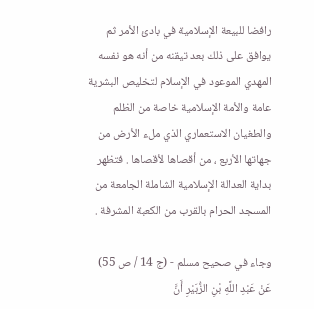رافضا للبيعة الإسلامية في بادئ الأمر ثم يوافق على ذلك بعد تيقنه من أنه هو نفسه المهدي الموعود في الإسلام لتخليص البشرية عامة والأمة الإسلامية خاصة من الظلم والطغيان الاستعماري الذي ملء الأرض من جهاتها الأربع ، من أقصاها لأقصاها . فتظهر بداية العدالة الإسلامية الشاملة الجامعة من المسجد الحرام بالقرب من الكعبة المشرفة .

وجاء في صحيح مسلم - (ج 14 / ص 55) عَنْ عَبْدِ اللَّهِ بْنِ الزُّبَيْرِ أَنَّ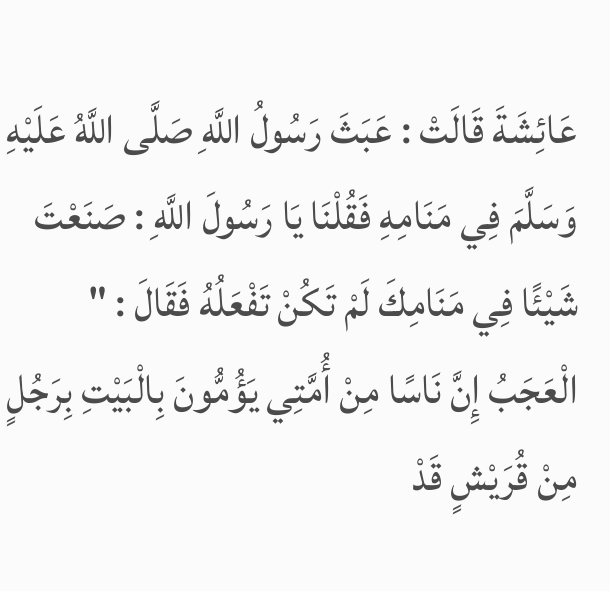عَائِشَةَ قَالَتْ : عَبَثَ رَسُولُ اللَّهِ صَلَّى اللَّهُ عَلَيْهِ وَسَلَّمَ فِي مَنَامِهِ فَقُلْنَا يَا رَسُولَ اللَّهِ : صَنَعْتَ شَيْئًا فِي مَنَامِكَ لَمْ تَكُنْ تَفْعَلُهُ فَقَالَ : " الْعَجَبُ إِنَّ نَاسًا مِنْ أُمَّتِي يَؤُمُّونَ بِالْبَيْتِ بِرَجُلٍ مِنْ قُرَيْشٍ قَدْ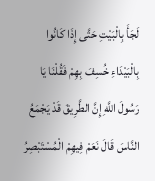لَجَأَ بِالْبَيْتِ حَتَّى إِذَا كَانُوا بِالْبَيْدَاءِ خُسِفَ بِهِمْ فَقُلْنَا يَا رَسُولَ اللَّهِ إِنَّ الطَّرِيقَ قَدْ يَجْمَعُ النَّاسَ قَالَ نَعَمْ فِيهِمْ الْمُسْتَبْصِرُ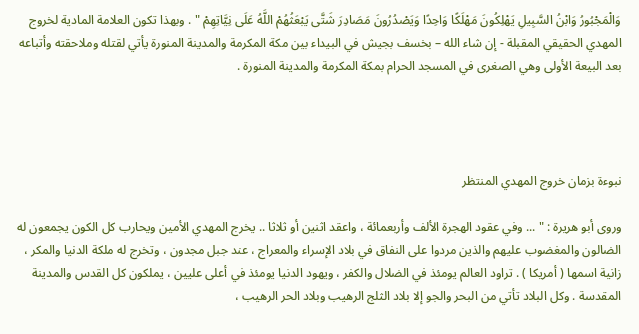وَالْمَجْبُورُ وَابْنُ السَّبِيلِ يَهْلِكُونَ مَهْلَكًا وَاحِدًا وَيَصْدُرُونَ مَصَادِرَ شَتَّى يَبْعَثُهُمْ اللَّهُ عَلَى نِيَّاتِهِمْ " . وبهذا تكون العلامة المادية لخروج المهدي الحقيقي المقبلة - إن شاء الله – بخسف بجيش في البيداء بين مكة المكرمة والمدينة المنورة يأتي لقتله وملاحقته وأتباعه بعد البيعة الأولى وهي الصغرى في المسجد الحرام بمكة المكرمة والمدينة المنورة .




نبوءة بزمان خروج المهدي المنتظر

وروى أبو هريرة : " ... وفي عقود الهجرة الألف وأربعمائة ، واعقد اثنين أو ثلاثا .. يخرج المهدي الأمين ويحارب كل الكون يجمعون له الضالون والمغضوب عليهم والذين مردوا على النفاق في بلاد الإسراء والمعراج ، عند جبل مجدون ، وتخرج له ملكة الدنيا والمكر ، زانية اسمها ( أمريكا ) . تراود العالم يومئذ في الضلال والكفر ، ويهود الدنيا يومئذ في أعلى عليين ، يملكون كل القدس والمدينة المقدسة . وكل البلاد تأتي من البحر والجو إلا بلاد الثلج الرهيب وبلاد الحر الرهيب ،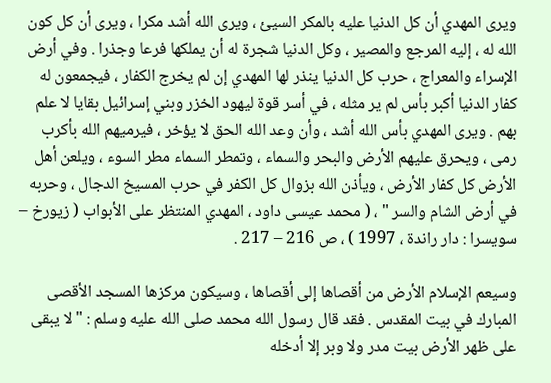ويرى المهدي أن كل الدنيا عليه بالمكر السيئ ، ويرى الله أشد مكرا ، ويرى أن كل كون الله له ، إليه المرجع والمصير ، وكل الدنيا شجرة له أن يملكها فرعا وجذرا . وفي أرض الإسراء والمعراج ، حرب كل الدنيا ينذر لها المهدي إن لم يخرج الكفار ، فيجمعون له كفار الدنيا أكبر بأس لم ير مثله ، في أسر قوة ليهود الخزر وبني إسرائيل بقايا لا علم بهم . ويرى المهدي بأس الله أشد ، وأن وعد الله الحق لا يؤخر ، فيرميهم الله بأكرب رمى ، ويحرق عليهم الأرض والبحر والسماء ، وتمطر السماء مطر السوء ، ويلعن أهل الأرض كل كفار الأرض ، ويأذن الله بزوال كل الكفر في حرب المسيخ الدجال ، وحربه في أرض الشام والسر " ، ( محمد عيسى داود ، المهدي المنتظر على الأبواب ( زيورخ – سويسرا : دار راندة ، 1997 ) ، ص 216 – 217 .

وسيعم الإسلام الأرض من أقصاها إلى أقصاها ، وسيكون مركزها المسجد الأقصى المبارك في بيت المقدس . فقد قال رسول الله محمد صلى الله عليه وسلم : " لا يبقى على ظهر الأرض بيت مدر ولا وبر إلا أدخله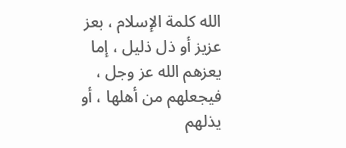الله كلمة الإسلام ، بعز عزيز أو ذل ذليل ، إما يعزهم الله عز وجل ، فيجعلهم من أهلها ، أو يذلهم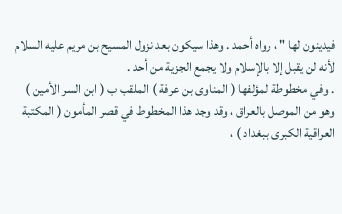فيدينون لها " ، رواه أحمد . وهذا سيكون بعد نزول المسيح بن مريم عليه السلام لأنه لن يقبل إلا بالإسلام ولا يجمع الجزية من أحد .
. وفي مخطوطة لمؤلفها ( المناوى بن عرفة ) الملقب ب ( ابن السر الأمين ) وهو من الموصل بالعراق ، وقد وجد هذا المخطوط في قصر المأمون ( المكتبة العراقية الكبرى ببغداد ) ،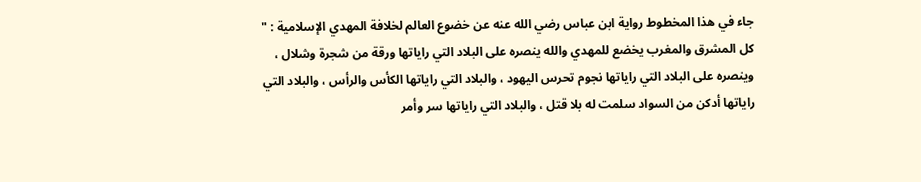جاء في هذا المخطوط رواية ابن عباس رضي الله عنه عن خضوع العالم لخلافة المهدي الإسلامية : " كل المشرق والمغرب يخضع للمهدي والله ينصره على البلاد التي راياتها ورقة من شجرة وشلال ، وينصره على البلاد التي راياتها نجوم تحرس اليهود ، والبلاد التي راياتها الكأس والرأس ، والبلاد التي راياتها أدكن من السواد سلمت له بلا قتل ، والبلاد التي راياتها سر وأمر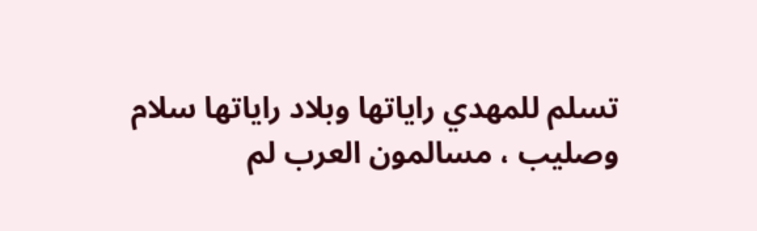تسلم للمهدي راياتها وبلاد راياتها سلام وصليب ، مسالمون العرب لم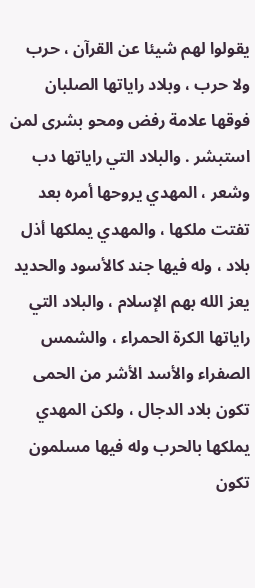يقولوا لهم شيئا عن القرآن ، حرب ولا حرب ، وبلاد راياتها الصلبان فوقها علامة رفض ومحو بشرى لمن استبشر . والبلاد التي راياتها دب وشعر ، المهدي يروحها أمره بعد تفتت ملكها ، والمهدي يملكها أذل بلاد ، وله فيها جند كالأسود والحديد يعز الله بهم الإسلام ، والبلاد التي راياتها الكرة الحمراء ، والشمس الصفراء والأسد الأشر من الحمى تكون بلاد الدجال ، ولكن المهدي يملكها بالحرب وله فيها مسلمون تكون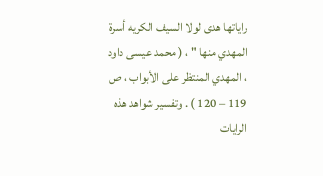راياتها هدى لولا السيف الكريه أسرة المهدي منها " ، ( محمد عيسى داود ، المهدي المنتظر على الأبواب ، ص 119 – 120 ) . وتفسير شواهد هذه الرايات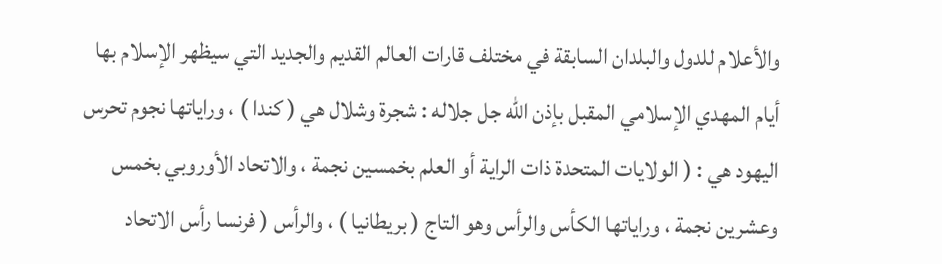والأعلام للدول والبلدان السابقة في مختلف قارات العالم القديم والجديد التي سيظهر الإسلام بها أيام المهدي الإسلامي المقبل بإذن الله جل جلاله : شجرة وشلال هي ( كندا ) ، وراياتها نجوم تحرس اليهود هي : ( الولايات المتحدة ذات الراية أو العلم بخمسين نجمة ، والاتحاد الأوروبي بخمس وعشرين نجمة ، وراياتها الكأس والرأس وهو التاج ( بريطانيا ) ، والرأس ( فرنسا رأس الاتحاد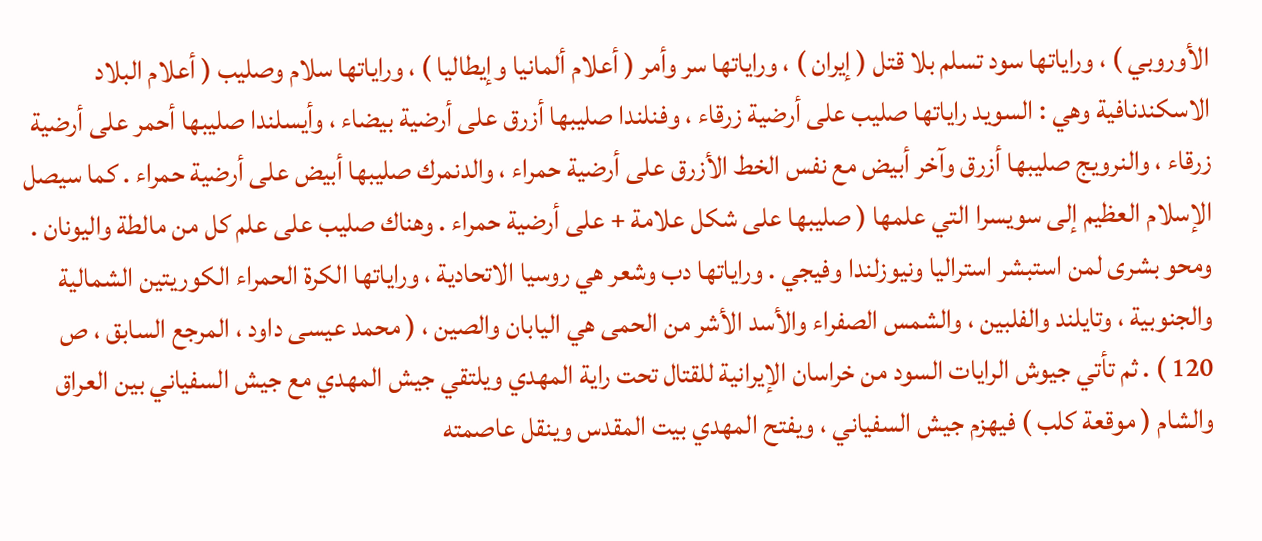الأوروبي ) ، وراياتها سود تسلم بلا قتل ( إيران ) ، وراياتها سر وأمر ( أعلام ألمانيا وإيطاليا ) ، وراياتها سلام وصليب ( أعلام البلاد الاسكندنافية وهي : السويد راياتها صليب على أرضية زرقاء ، وفنلندا صليبها أزرق على أرضية بيضاء ، وأيسلندا صليبها أحمر على أرضية زرقاء ، والنرويج صليبها أزرق وآخر أبيض مع نفس الخط الأزرق على أرضية حمراء ، والدنمرك صليبها أبيض على أرضية حمراء . كما سيصل الإسلام العظيم إلى سويسرا التي علمها ( صليبها على شكل علامة + على أرضية حمراء . وهناك صليب على علم كل من مالطة واليونان . ومحو بشرى لمن استبشر استراليا ونيوزلندا وفيجي . وراياتها دب وشعر هي روسيا الاتحادية ، وراياتها الكرة الحمراء الكوريتين الشمالية والجنوبية ، وتايلند والفلبين ، والشمس الصفراء والأسد الأشر من الحمى هي اليابان والصين ، ( محمد عيسى داود ، المرجع السابق ، ص 120 ) . ثم تأتي جيوش الرايات السود من خراسان الإيرانية للقتال تحت راية المهدي ويلتقي جيش المهدي مع جيش السفياني بين العراق والشام ( موقعة كلب ) فيهزم جيش السفياني ، ويفتح المهدي بيت المقدس وينقل عاصمته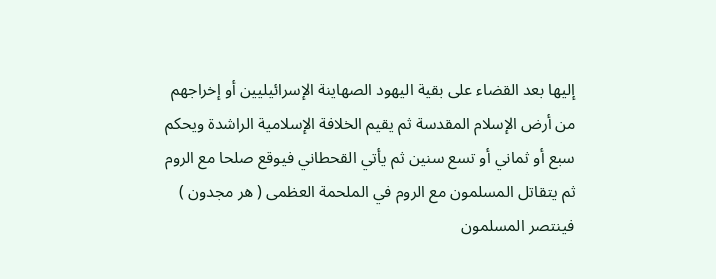إليها بعد القضاء على بقية اليهود الصهاينة الإسرائيليين أو إخراجهم من أرض الإسلام المقدسة ثم يقيم الخلافة الإسلامية الراشدة ويحكم سبع أو ثماني أو تسع سنين ثم يأتي القحطاني فيوقع صلحا مع الروم ثم يتقاتل المسلمون مع الروم في الملحمة العظمى ( هر مجدون ) فينتصر المسلمون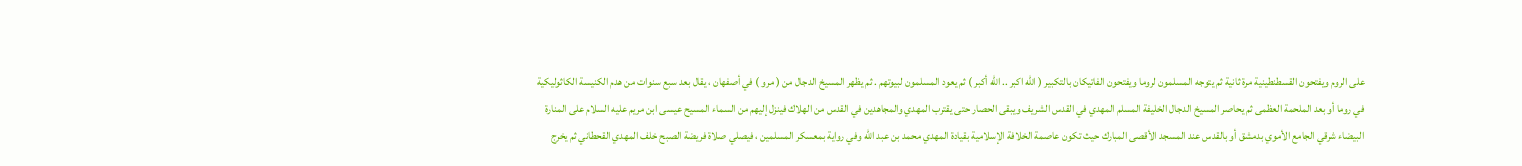على الروم ويفتحون القسطنطينية مرة ثانية ثم يتوجه المسلمون لروما ويفتحون الفاتيكان بالتكبير ( الله اكبر .. الله أكبر ) ثم يعود المسلمون لبيوتهم . ثم يظهر المسيخ الدجال من ( مرو ) في أصفهان ، يقال بعد سبع سنوات من هدم الكنيسة الكاثوليكية في روما أو بعد الملحمة العظمى ثم يحاصر المسيخ الدجال الخليفة المسلم المهدي في القدس الشريف ويبقى الحصار حتى يقترب المهدي والمجاهدين في القدس من الهلاك فينزل إليهم من السماء المسيح عيسى ابن مريم عليه السلام على المنارة البيضاء شرقي الجامع الأموي بدمشق أو بالقدس عند المسجد الأقصى المبارك حيث تكون عاصمة الخلافة الإسلامية بقيادة المهدي محمد بن عبد الله وفي رواية بمعسكر المسلمين ، فيصلي صلاة فريضة الصبح خلف المهدي القحطاني ثم يخرج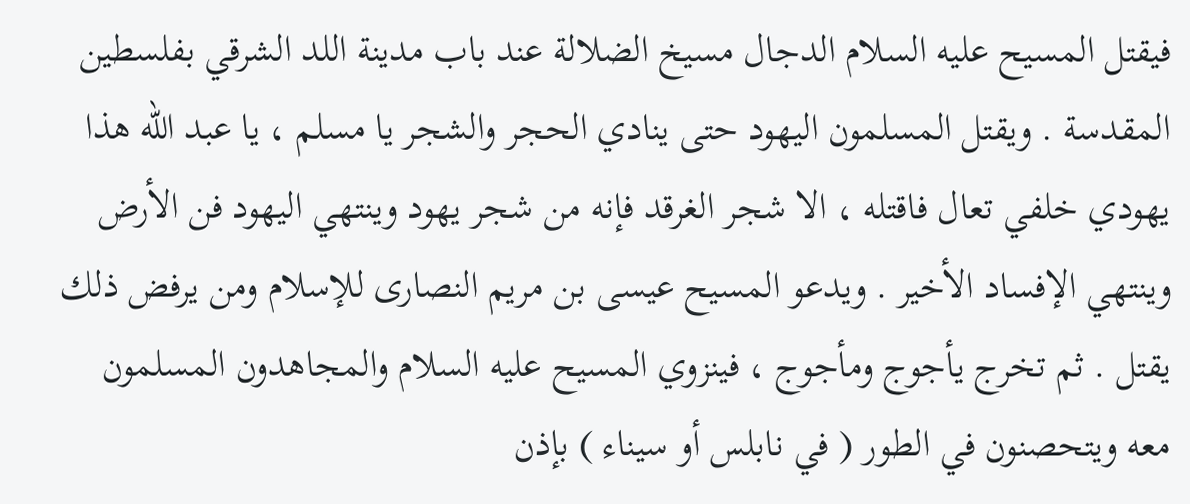فيقتل المسيح عليه السلام الدجال مسيخ الضلالة عند باب مدينة اللد الشرقي بفلسطين المقدسة . ويقتل المسلمون اليهود حتى ينادي الحجر والشجر يا مسلم ، يا عبد الله هذا يهودي خلفي تعال فاقتله ، الا شجر الغرقد فإنه من شجر يهود وينتهي اليهود فن الأرض وينتهي الإفساد الأخير . ويدعو المسيح عيسى بن مريم النصارى للإسلام ومن يرفض ذلك يقتل . ثم تخرج يأجوج ومأجوج ، فينزوي المسيح عليه السلام والمجاهدون المسلمون معه ويتحصنون في الطور ( في نابلس أو سيناء ) بإذن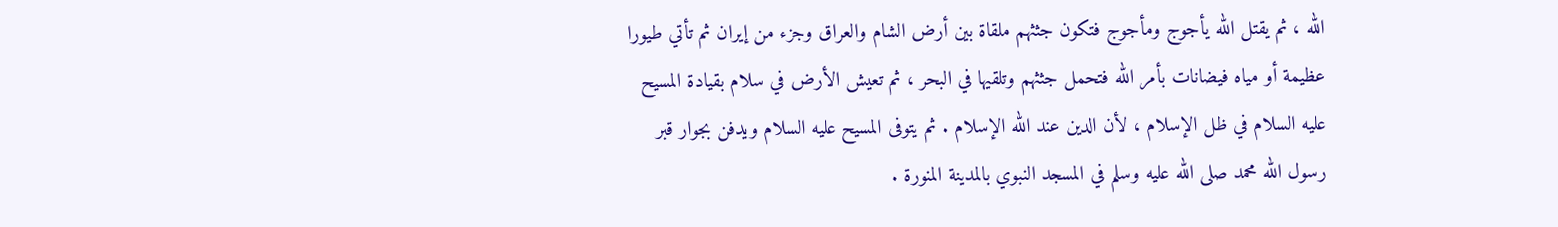الله ، ثم يقتل الله يأجوج ومأجوج فتكون جثثهم ملقاة بين أرض الشام والعراق وجزء من إيران ثم تأتي طيورا عظيمة أو مياه فيضانات بأمر الله فتحمل جثثهم وتلقيها في البحر ، ثم تعيش الأرض في سلام بقيادة المسيح عليه السلام في ظل الإسلام ، لأن الدين عند الله الإسلام . ثم يتوفى المسيح عليه السلام ويدفن بجوار قبر رسول الله محمد صلى الله عليه وسلم في المسجد النبوي بالمدينة المنورة .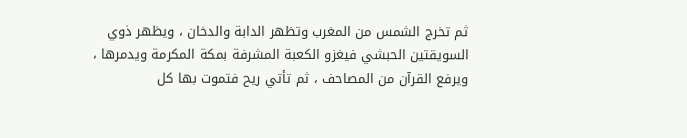ثم تخرج الشمس من المغرب وتظهر الدابة والدخان ، ويظهر ذوي السويقتين الحبشي فيغزو الكعبة المشرفة بمكة المكرمة ويدمرها ، ويرفع القرآن من المصاحف ، ثم تأتي ريح فتموت بها كل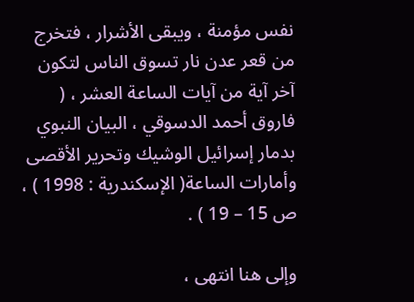نفس مؤمنة ، ويبقى الأشرار ، فتخرج من قعر عدن نار تسوق الناس لتكون آخر آية من آيات الساعة العشر ، ( فاروق أحمد الدسوقي ، البيان النبوي بدمار إسرائيل الوشيك وتحرير الأقصى وأمارات الساعة( الإسكندرية : 1998 ) ، ص 15 – 19 ) .

وإلى هنا انتهى ،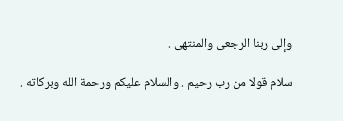وإلى ربنا الرجعى والمنتهى .

سلام قولا من رب رحيم . والسلام عليكم ورحمة الله وبركاته .